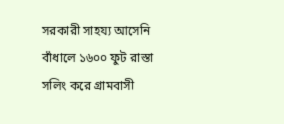সরকারী সাহয্য আসেনি বাঁধালে ১৬০০ ফুট রাস্তা সলিং করে গ্রামবাসী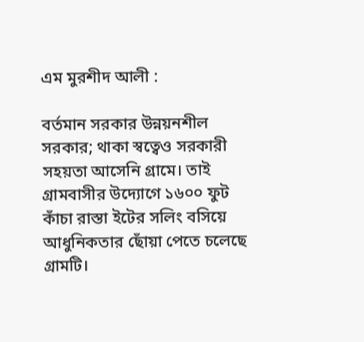এম মুরশীদ আলী :

বর্তমান সরকার উন্নয়নশীল সরকার; থাকা স্বত্বেও সরকারী সহয়তা আসেনি গ্রামে। তাই গ্রামবাসীর উদ্যোগে ১৬০০ ফুট কাঁচা রাস্তা ইটের সলিং বসিয়ে আধুনিকতার ছোঁয়া পেতে চলেছে  গ্রামটি।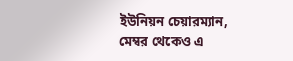ইউনিয়ন চেয়ারম্যান, মেম্বর থেকেও এ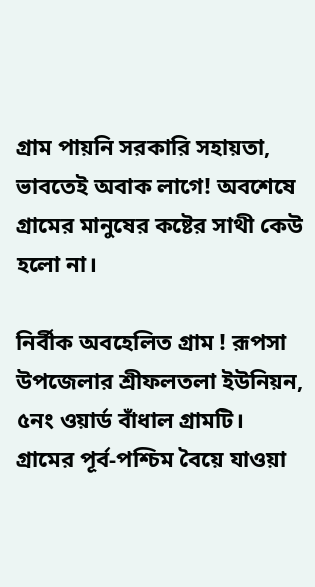গ্রাম পায়নি সরকারি সহায়তা, ভাবতেই অবাক লাগে! অবশেষে গ্রামের মানুষের কষ্টের সাথী কেউ হলো না।

নির্বীক অবহেলিত গ্রাম ! রূপসা উপজেলার শ্রীফলতলা ইউনিয়ন, ৫নং ওয়ার্ড বাঁধাল গ্রামটি। গ্রামের পূর্ব-পশ্চিম বৈয়ে যাওয়া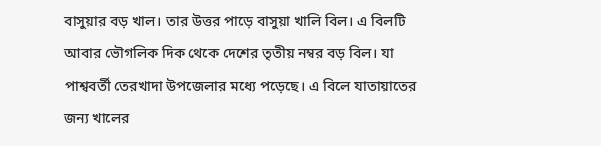বাসুয়ার বড় খাল। তার উত্তর পাড়ে বাসুয়া খালি বিল। এ বিলটি আবার ভৌগলিক দিক থেকে দেশের তৃতীয় নম্বর বড় বিল। যা পাশ্ববর্তী তেরখাদা উপজেলার মধ্যে পড়েছে। এ বিলে যাতায়াতের জন্য খালের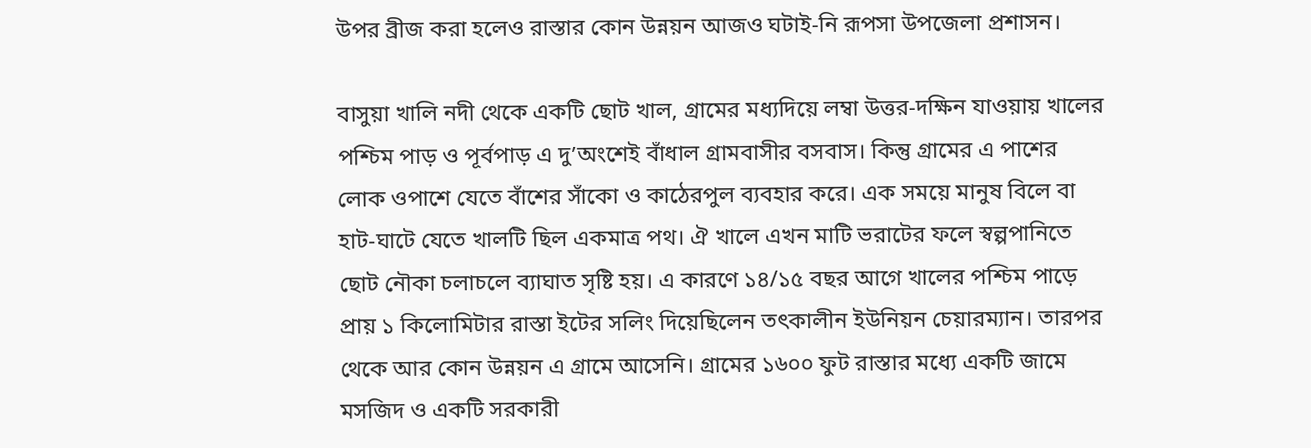উপর ব্রীজ করা হলেও রাস্তার কোন উন্নয়ন আজও ঘটাই-নি রূপসা উপজেলা প্রশাসন।

বাসুয়া খালি নদী থেকে একটি ছোট খাল, গ্রামের মধ্যদিয়ে লম্বা উত্তর-দক্ষিন যাওয়ায় খালের পশ্চিম পাড় ও পূর্বপাড় এ দু’অংশেই বাঁধাল গ্রামবাসীর বসবাস। কিন্তু গ্রামের এ পাশের লোক ওপাশে যেতে বাঁশের সাঁকো ও কাঠেরপুল ব্যবহার করে। এক সময়ে মানুষ বিলে বা হাট-ঘাটে যেতে খালটি ছিল একমাত্র পথ। ঐ খালে এখন মাটি ভরাটের ফলে স্বল্পপানিতে ছোট নৌকা চলাচলে ব্যাঘাত সৃষ্টি হয়। এ কারণে ১৪/১৫ বছর আগে খালের পশ্চিম পাড়ে প্রায় ১ কিলোমিটার রাস্তা ইটের সলিং দিয়েছিলেন তৎকালীন ইউনিয়ন চেয়ারম্যান। তারপর থেকে আর কোন উন্নয়ন এ গ্রামে আসেনি। গ্রামের ১৬০০ ফুট রাস্তার মধ্যে একটি জামে মসজিদ ও একটি সরকারী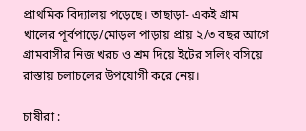প্রাথমিক বিদ্যালয় পড়েছে। তাছাড়া- একই গ্রাম খালের পূর্বপাড়ে/মোড়ল পাড়ায় প্রায় ২/৩ বছর আগে গ্রামবাসীর নিজ খরচ ও শ্রম দিয়ে ইটের সলিং বসিয়ে রাস্তায় চলাচলের উপযোগী করে নেয়।

চাষীরা :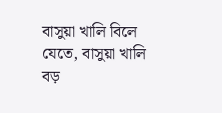বাসুয়া খালি বিলে যেতে, বাসুয়া খালি বড়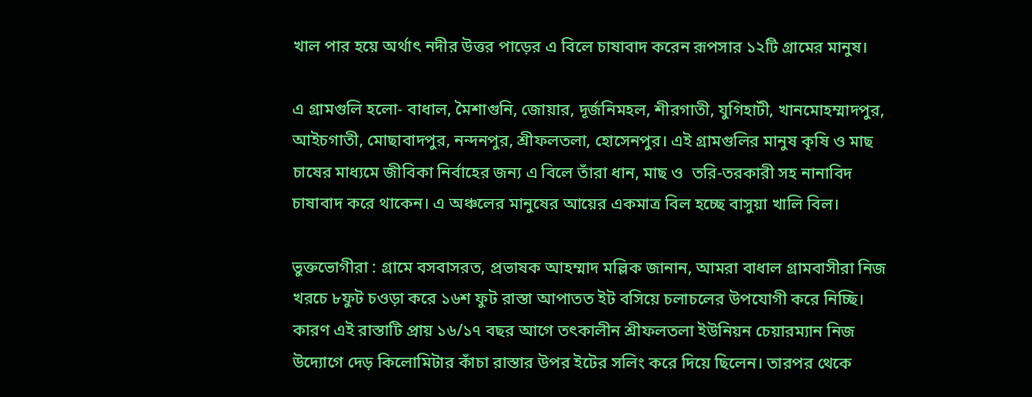খাল পার হয়ে অর্থাৎ নদীর উত্তর পাড়ের এ বিলে চাষাবাদ করেন রূপসার ১২টি গ্রামের মানুষ।

এ গ্রামগুলি হলো- বাধাল, মৈশাগুনি, জোয়ার, দূর্জনিমহল, শীরগাতী, যুগিহাটী, খানমোহম্মাদপুর, আইচগাতী, মোছাবাদপুর, নন্দনপুর, শ্রীফলতলা, হোসেনপুর। এই গ্রামগুলির মানুষ কৃষি ও মাছ চাষের মাধ্যমে জীবিকা নির্বাহের জন্য এ বিলে তাঁরা ধান, মাছ ও  তরি-তরকারী সহ নানাবিদ চাষাবাদ করে থাকেন। এ অঞ্চলের মানুষের আয়ের একমাত্র বিল হচ্ছে বাসুয়া খালি বিল।

ভুক্তভোগীরা : গ্রামে বসবাসরত, প্রভাষক আহম্মাদ মল্লিক জানান, আমরা বাধাল গ্রামবাসীরা নিজ খরচে ৮ফুট চওড়া করে ১৬শ ফুট রাস্তা আপাতত ইট বসিয়ে চলাচলের উপযোগী করে নিচ্ছি। কারণ এই রাস্তাটি প্রায় ১৬/১৭ বছর আগে তৎকালীন শ্রীফলতলা ইউনিয়ন চেয়ারম্যান নিজ উদ্যোগে দেড় কিলোমিটার কাঁচা রাস্তার উপর ইটের সলিং করে দিয়ে ছিলেন। তারপর থেকে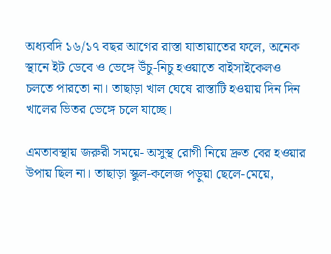অধ্যবদি ১৬/১৭ বছর আগের রাস্তা যাতায়াতের ফলে, অনেক স্থানে ইট ডেবে ও ভেঙ্গে উঁচু-নিচু হওয়াতে বাইসাইকেলও চলতে পারতো না। তাছাড়া খাল ঘেষে রাস্তাটি হওয়ায় দিন দিন খালের ভিতর ভেঙ্গে চলে যাচ্ছে।

এমতাবস্থায় জরুরী সময়ে- অসুস্থ রোগী নিয়ে দ্রুত বের হওয়ার উপায় ছিল না। তাছাড়া স্কুল-কলেজ পড়ুয়া ছেলে-মেয়ে,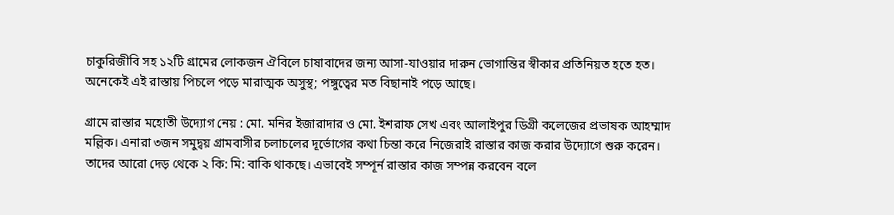চাকুরিজীবি সহ ১২টি গ্রামের লোকজন ঐবিলে চাষাবাদের জন্য আসা-যাওয়ার দারুন ভোগান্তির স্বীকার প্রতিনিয়ত হতে হত। অনেকেই এই রাস্তায় পিচলে পড়ে মারাত্মক অসুস্থ; পঙ্গুত্বের মত বিছানাই পড়ে আছে।

গ্রামে রাস্তার মহোতী উদ্যোগ নেয় : মো. মনির ইজারাদার ও মো. ইশরাফ সেখ এবং আলাইপুর ডিগ্রী কলেজের প্রভাষক আহম্মাদ মল্লিক। এনারা ৩জন সমুদ্বয় গ্রামবাসীর চলাচলের দূর্ভোগের কথা চিন্তা করে নিজেরাই রাস্তার কাজ করার উদ্যোগে শুরু করেন। তাদের আরো দেড় থেকে ২ কি: মি: বাকি থাকছে। এভাবেই সম্পূর্ন রাস্তার কাজ সম্পন্ন করবেন বলে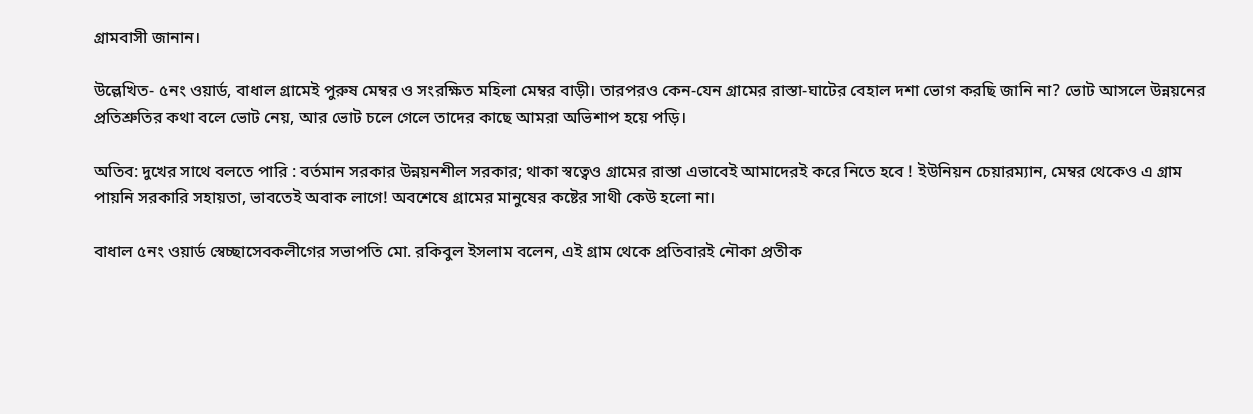গ্রামবাসী জানান।

উল্লেখিত- ৫নং ওয়ার্ড, বাধাল গ্রামেই পুরুষ মেম্বর ও সংরক্ষিত মহিলা মেম্বর বাড়ী। তারপরও কেন-যেন গ্রামের রাস্তা-ঘাটের বেহাল দশা ভোগ করছি জানি না? ভোট আসলে উন্নয়নের প্রতিশ্রুতির কথা বলে ভোট নেয়, আর ভোট চলে গেলে তাদের কাছে আমরা অভিশাপ হয়ে পড়ি।

অতিব: দুখের সাথে বলতে পারি : বর্তমান সরকার উন্নয়নশীল সরকার; থাকা স্বত্বেও গ্রামের রাস্তা এভাবেই আমাদেরই করে নিতে হবে ! ইউনিয়ন চেয়ারম্যান, মেম্বর থেকেও এ গ্রাম পায়নি সরকারি সহায়তা, ভাবতেই অবাক লাগে! অবশেষে গ্রামের মানুষের কষ্টের সাথী কেউ হলো না।

বাধাল ৫নং ওয়ার্ড স্বেচ্ছাসেবকলীগের সভাপতি মো. রকিবুল ইসলাম বলেন, এই গ্রাম থেকে প্রতিবারই নৌকা প্রতীক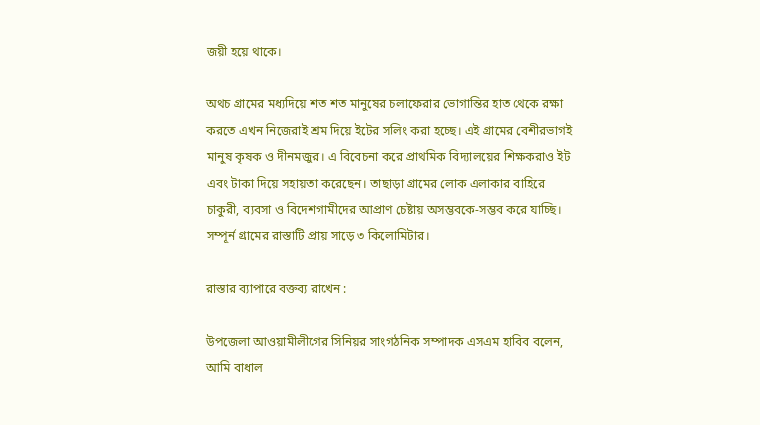জয়ী হয়ে থাকে।

অথচ গ্রামের মধ্যদিয়ে শত শত মানুষের চলাফেরার ভোগান্তির হাত থেকে রক্ষা করতে এখন নিজেরাই শ্রম দিয়ে ইটের সলিং করা হচ্ছে। এই গ্রামের বেশীরভাগই মানুষ কৃষক ও দীনমজুর। এ বিবেচনা করে প্রাথমিক বিদ্যালয়ের শিক্ষকরাও ইট এবং টাকা দিয়ে সহায়তা করেছেন। তাছাড়া গ্রামের লোক এলাকার বাহিরে চাকুরী, ব্যবসা ও বিদেশগামীদের আপ্রাণ চেষ্টায় অসম্ভবকে-সম্ভব করে যাচ্ছি। সম্পূর্ন গ্রামের রাস্তাটি প্রায় সাড়ে ৩ কিলোমিটার।

রাস্তার ব্যাপারে বক্তব্য রাখেন :

উপজেলা আওয়ামীলীগের সিনিয়র সাংগঠনিক সম্পাদক এসএম হাবিব বলেন, আমি বাধাল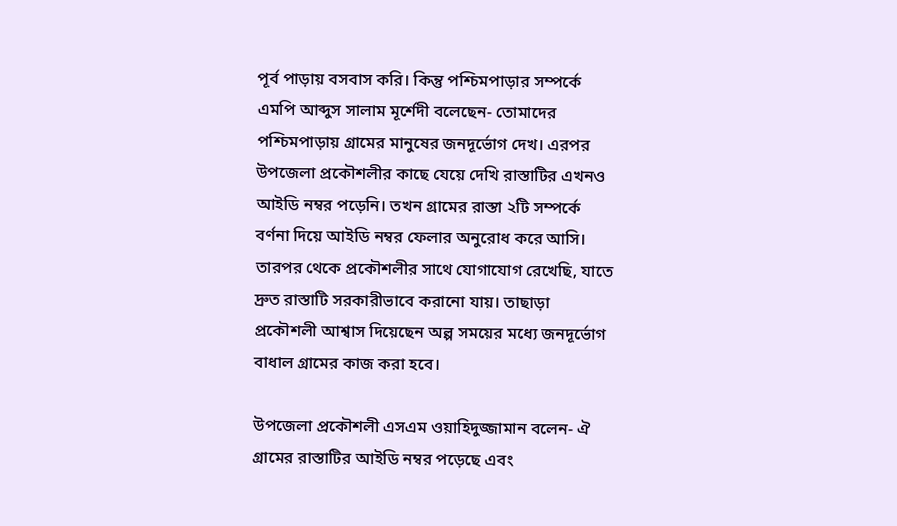পূর্ব পাড়ায় বসবাস করি। কিন্তু পশ্চিমপাড়ার সম্পর্কে এমপি আব্দুস সালাম মূর্শেদী বলেছেন- তোমাদের পশ্চিমপাড়ায় গ্রামের মানুষের জনদূর্ভোগ দেখ। এরপর উপজেলা প্রকৌশলীর কাছে যেয়ে দেখি রাস্তাটির এখনও আইডি নম্বর পড়েনি। তখন গ্রামের রাস্তা ২টি সম্পর্কে বর্ণনা দিয়ে আইডি নম্বর ফেলার অনুরোধ করে আসি। তারপর থেকে প্রকৌশলীর সাথে যোগাযোগ রেখেছি, যাতে দ্রুত রাস্তাটি সরকারীভাবে করানো যায়। তাছাড়া প্রকৌশলী আশ্বাস দিয়েছেন অল্প সময়ের মধ্যে জনদূর্ভোগ বাধাল গ্রামের কাজ করা হবে।

উপজেলা প্রকৌশলী এসএম ওয়াহিদুজ্জামান বলেন- ঐ গ্রামের রাস্তাটির আইডি নম্বর পড়েছে এবং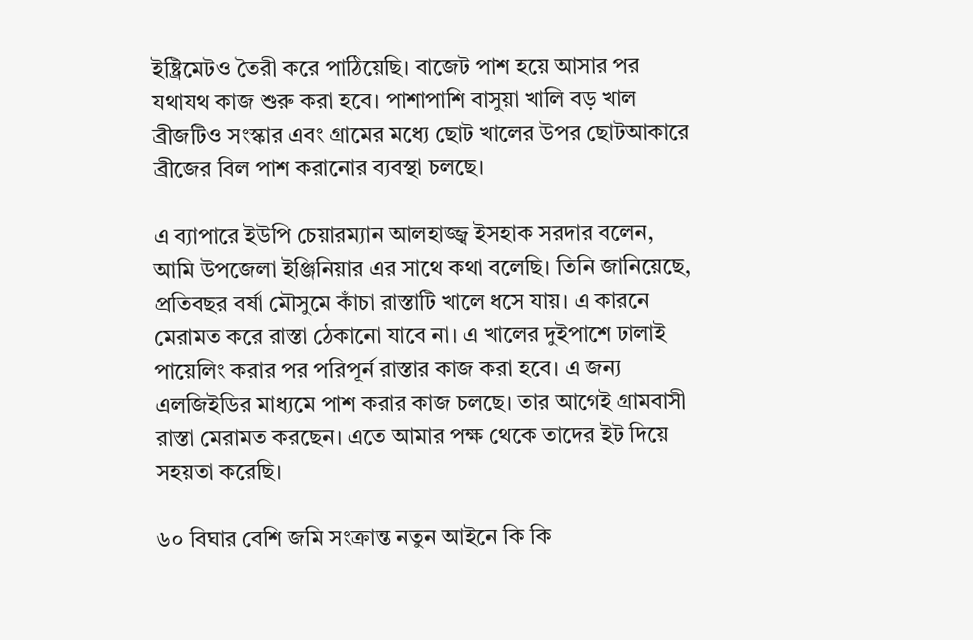ইষ্ট্রিমেটও তৈরী করে পাঠিয়েছি। বাজেট পাশ হয়ে আসার পর যথাযথ কাজ শুরু করা হবে। পাশাপাশি বাসুয়া খালি বড় খাল ব্রীজটিও সংস্কার এবং গ্রামের মধ্যে ছোট খালের উপর ছোটআকারে ব্রীজের বিল পাশ করানোর ব্যবস্থা চলছে।

এ ব্যাপারে ইউপি চেয়ারম্যান আলহাজ্জ্ব ইসহাক সরদার বলেন, আমি উপজেলা ইঞ্জিনিয়ার এর সাথে কথা বলেছি। তিনি জানিয়েছে, প্রতিবছর বর্ষা মৌসুমে কাঁচা রাস্তাটি খালে ধসে যায়। এ কারনে মেরামত করে রাস্তা ঠেকানো যাবে না। এ খালের দুইপাশে ঢালাই পায়েলিং করার পর পরিপূর্ন রাস্তার কাজ করা হবে। এ জন্য এলজিইডির মাধ্যমে পাশ করার কাজ চলছে। তার আগেই গ্রামবাসী রাস্তা মেরামত করছেন। এতে আমার পক্ষ থেকে তাদের ইট দিয়ে সহয়তা করেছি।

৬০ বিঘার বেশি জমি সংক্রান্ত নতুন আইনে কি কি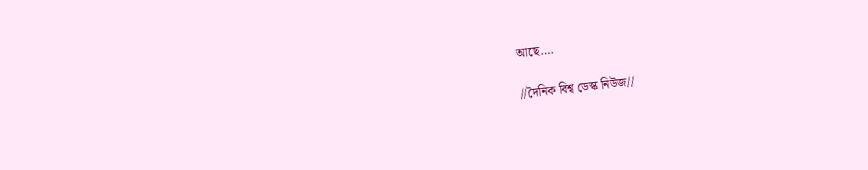আছে….

//দৈনিক বিশ্ব ডেস্ক নিউজ//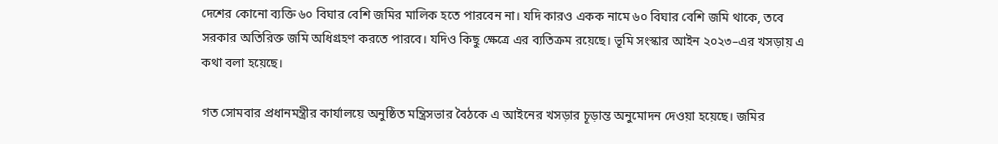দেশের কোনো ব্যক্তি ৬০ বিঘার বেশি জমির মালিক হতে পারবেন না। যদি কারও একক নামে ৬০ বিঘার বেশি জমি থাকে, তবে সরকার অতিরিক্ত জমি অধিগ্রহণ করতে পারবে। যদিও কিছু ক্ষেত্রে এর ব্যতিক্রম রয়েছে। ভূমি সংস্কার আইন ২০২৩–এর খসড়ায় এ কথা বলা হয়েছে।

গত সোমবার প্রধানমন্ত্রীর কার্যালয়ে অনুষ্ঠিত মন্ত্রিসভার বৈঠকে এ আইনের খসড়ার চূড়ান্ত অনুমোদন দেওয়া হয়েছে। জমির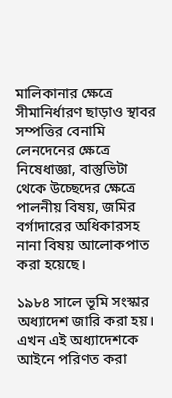মালিকানার ক্ষেত্রে সীমানির্ধারণ ছাড়াও স্থাবর সম্পত্তির বেনামি লেনদেনের ক্ষেত্রে নিষেধাজ্ঞা, বাস্তুভিটা থেকে উচ্ছেদের ক্ষেত্রে পালনীয় বিষয়, জমির বর্গাদারের অধিকারসহ নানা বিষয় আলোকপাত করা হয়েছে।

১৯৮৪ সালে ভূমি সংস্কার অধ্যাদেশ জারি করা হয়। এখন এই অধ্যাদেশকে আইনে পরিণত করা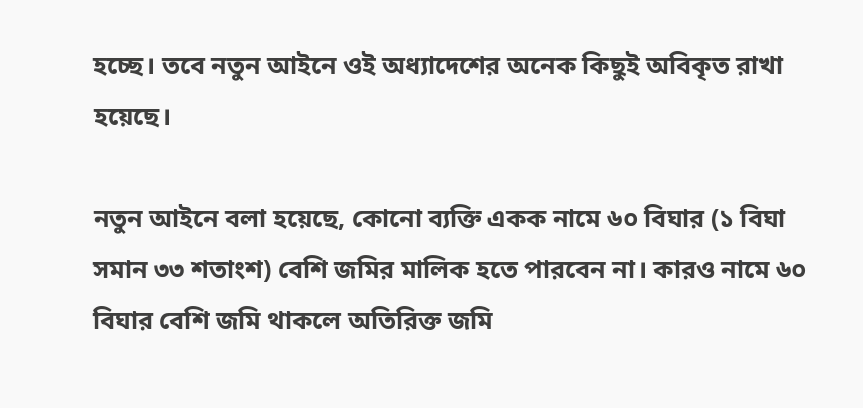হচ্ছে। তবে নতুন আইনে ওই অধ্যাদেশের অনেক কিছুই অবিকৃত রাখা হয়েছে।

নতুন আইনে বলা হয়েছে, কোনো ব্যক্তি একক নামে ৬০ বিঘার (১ বিঘা সমান ৩৩ শতাংশ) বেশি জমির মালিক হতে পারবেন না। কারও নামে ৬০ বিঘার বেশি জমি থাকলে অতিরিক্ত জমি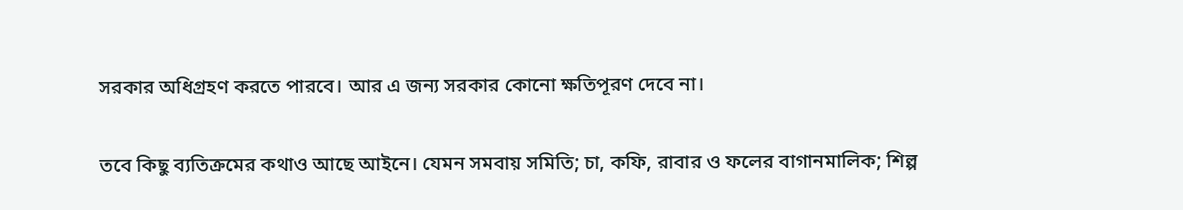সরকার অধিগ্রহণ করতে পারবে। আর এ জন্য সরকার কোনো ক্ষতিপূরণ দেবে না।

তবে কিছু ব্যতিক্রমের কথাও আছে আইনে। যেমন সমবায় সমিতি; চা, কফি, রাবার ও ফলের বাগানমালিক; শিল্প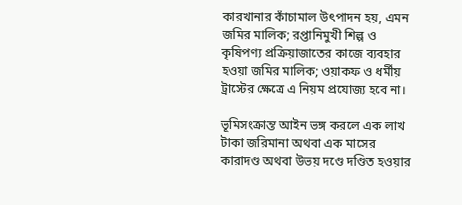কারখানার কাঁচামাল উৎপাদন হয়, এমন জমির মালিক; রপ্তানিমুখী শিল্প ও কৃষিপণ্য প্রক্রিয়াজাতের কাজে ব্যবহার হওয়া জমির মালিক; ওয়াকফ ও ধর্মীয় ট্রাস্টের ক্ষেত্রে এ নিয়ম প্রযোজ্য হবে না।

ভূমিসংক্রান্ত আইন ভঙ্গ করলে এক লাখ টাকা জরিমানা অথবা এক মাসের কারাদণ্ড অথবা উভয় দণ্ডে দণ্ডিত হওয়ার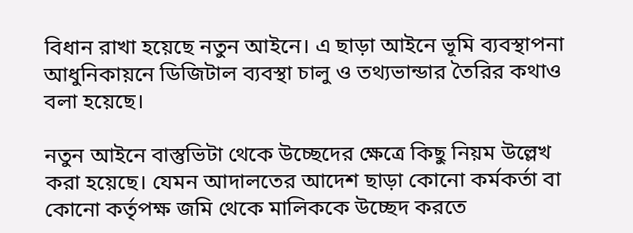বিধান রাখা হয়েছে নতুন আইনে। এ ছাড়া আইনে ভূমি ব্যবস্থাপনা আধুনিকায়নে ডিজিটাল ব্যবস্থা চালু ও তথ্যভান্ডার তৈরির কথাও বলা হয়েছে।

নতুন আইনে বাস্তুভিটা থেকে উচ্ছেদের ক্ষেত্রে কিছু নিয়ম উল্লেখ করা হয়েছে। যেমন আদালতের আদেশ ছাড়া কোনো কর্মকর্তা বা কোনো কর্তৃপক্ষ জমি থেকে মালিককে উচ্ছেদ করতে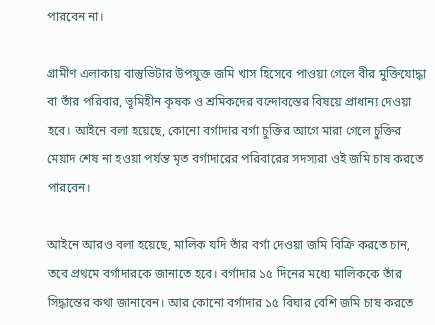পারবেন না।

গ্রামীণ এলাকায় বাস্তুভিটার উপযুক্ত জমি খাস হিসেবে পাওয়া গেলে বীর মুক্তিযোদ্ধা বা তাঁর পরিবার, ভূমিহীন কৃষক ও শ্রমিকদের বন্দোবস্তের বিষয়ে প্রাধান্য দেওয়া হবে। আইনে বলা হয়েছে, কোনো বর্গাদার বর্গা চুক্তির আগে মারা গেলে চুক্তির মেয়াদ শেষ না হওয়া পর্যন্ত মৃত বর্গাদারের পরিবারের সদস্যরা ওই জমি চাষ করতে পারবেন।

আইনে আরও বলা হয়েছে, মালিক যদি তাঁর বর্গা দেওয়া জমি বিক্রি করতে চান, তবে প্রথমে বর্গাদারকে জানাতে হবে। বর্গাদার ১৫ দিনের মধ্যে মালিককে তাঁর সিদ্ধান্তের কথা জানাবেন। আর কোনো বর্গাদার ১৫ বিঘার বেশি জমি চাষ করতে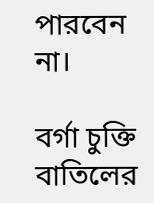পারবেন না।

বর্গা চুক্তি বাতিলের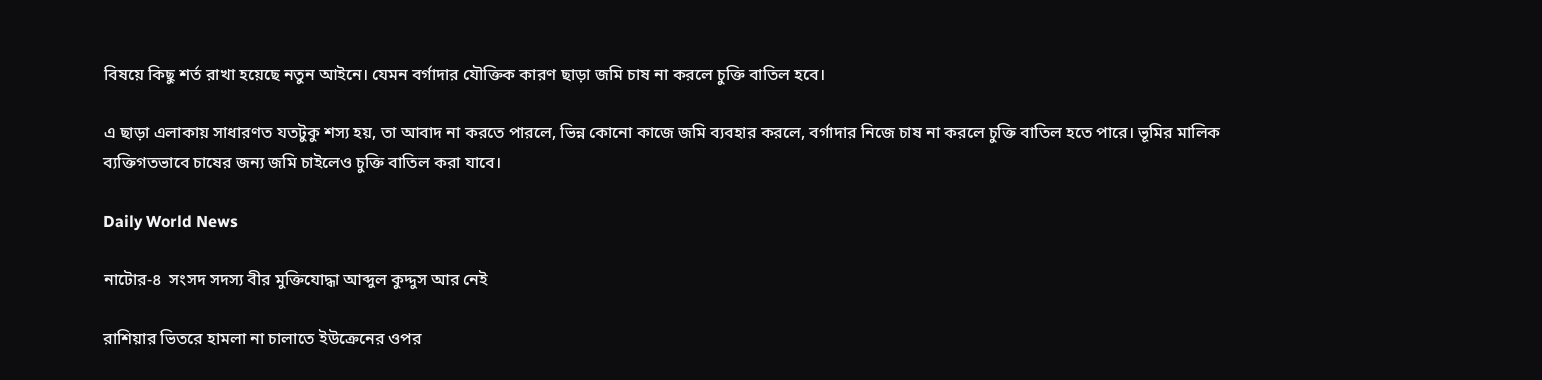বিষয়ে কিছু শর্ত রাখা হয়েছে নতুন আইনে। যেমন বর্গাদার যৌক্তিক কারণ ছাড়া জমি চাষ না করলে চুক্তি বাতিল হবে।

এ ছাড়া এলাকায় সাধারণত যতটুকু শস্য হয়, তা আবাদ না করতে পারলে, ভিন্ন কোনো কাজে জমি ব্যবহার করলে, বর্গাদার নিজে চাষ না করলে চুক্তি বাতিল হতে পারে। ভূমির মালিক ব্যক্তিগতভাবে চাষের জন্য জমি চাইলেও চুক্তি বাতিল করা যাবে।

Daily World News

নাটোর-৪  সংসদ সদস্য বীর মুক্তিযোদ্ধা আব্দুল কুদ্দুস আর নেই

রাশিয়ার ভিতরে হামলা না চালাতে ইউক্রেনের ওপর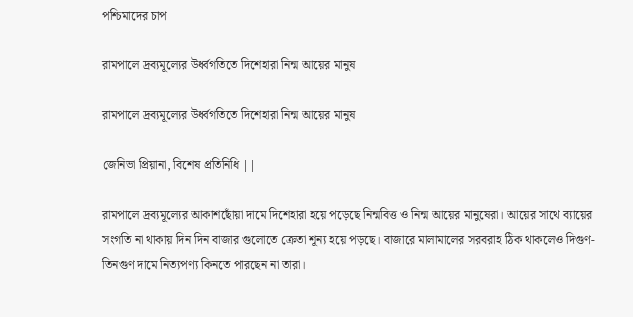পশ্চিমাদের চাপ

রামপালে দ্রব্যমূল্যের উর্ধ্বগতিতে দিশেহারা নিন্ম আয়ের মানুষ

রামপালে দ্রব্যমূল্যের উর্ধ্বগতিতে দিশেহারা নিন্ম আয়ের মানুষ

জেনিভা প্রিয়ানা, বিশেষ প্রতিনিধি ||

রামপালে দ্রব্যমূল্যের আকাশছোঁয়া দামে দিশেহারা হয়ে পড়েছে নিন্মবিত্ত ও নিন্ম আয়ের মানুষেরা। আয়ের সাথে ব্যায়ের সংগতি না থাকায় দিন দিন বাজার গুলোতে ক্রেতা শূন্য হয়ে পড়ছে। বাজারে মালামালের সরবরাহ ঠিক থাকলেও দিগুণ-তিনগুণ দামে নিত্যপণ্য কিনতে পারছেন না তারা।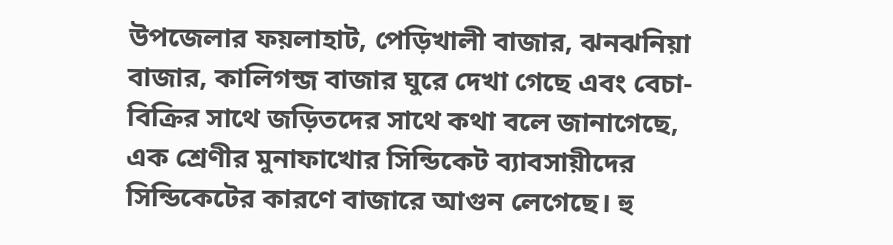উপজেলার ফয়লাহাট, পেড়িখালী বাজার, ঝনঝনিয়া বাজার, কালিগন্জ বাজার ঘুরে দেখা গেছে এবং বেচা-বিক্রির সাথে জড়িতদের সাথে কথা বলে জানাগেছে, এক শ্রেণীর মুনাফাখোর সিন্ডিকেট ব্যাবসায়ীদের সিন্ডিকেটের কারণে বাজারে আগুন লেগেছে। হু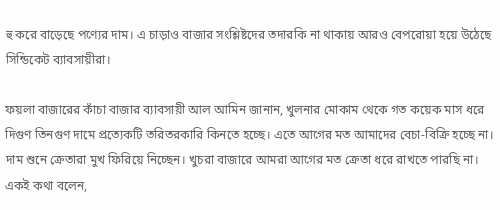হু করে বাড়েছে পণ্যের দাম। এ চাড়াও বাজার সংশ্লিষ্টদের তদারকি না থাকায় আরও বেপরোয়া হয়ে উঠেছে সিন্ডিকেট ব্যাবসায়ীরা।

ফয়লা বাজারের কাঁচা বাজার ব্যাবসায়ী আল আমিন জানান, খুলনার মোকাম থেকে গত কয়েক মাস ধরে দিগুণ তিনগুণ দামে প্রত্যেকটি তরিতরকারি কিনতে হচ্ছে। এতে আগের মত আমাদের বেচা-বিক্রি হচ্ছে না। দাম শুনে ক্রেতারা মুখ ফিরিয়ে নিচ্ছেন। খুচরা বাজারে আমরা আগের মত ক্রেতা ধরে রাখতে পারছি না। একই কথা বলেন,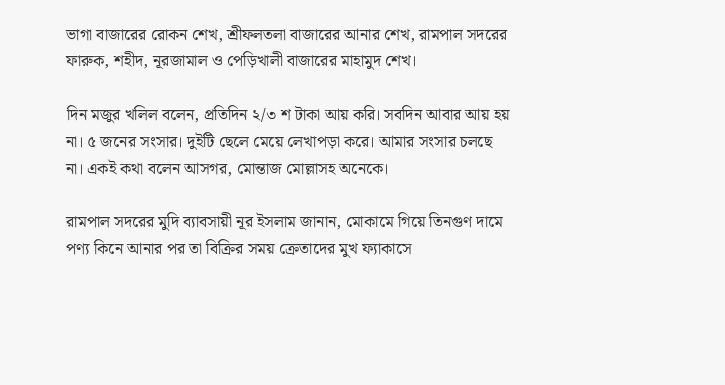ভাগা বাজারের রোকন শেখ, শ্রীফলতলা বাজারের আনার শেখ, রামপাল সদরের ফারুক, শহীদ, নূরজামাল ও পেড়িখালী বাজারের মাহামুদ শেখ।

দিন মজুর খলিল বলেন, প্রতিদিন ২/৩ শ টাকা আয় করি। সবদিন আবার আয় হয় না। ৫ জনের সংসার। দুইটি ছেলে মেয়ে লেখাপড়া করে। আমার সংসার চলছে না। একই কথা বলেন আসগর, মোন্তাজ মোল্লাসহ অনেকে।

রামপাল সদরের মুদি ব্যাবসায়ী নূর ইসলাম জানান, মোকামে গিয়ে তিনগুণ দামে পণ্য কিনে আনার পর তা বিক্রির সময় ক্রেতাদের মুখ ফ্যাকাসে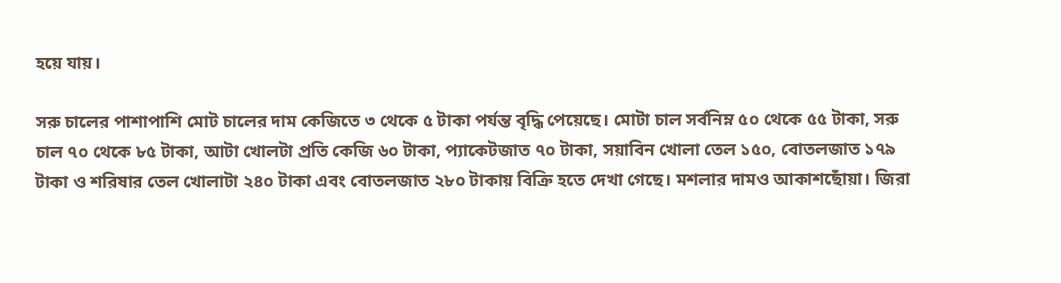হয়ে যায়।

সরু চালের পাশাপাশি মোট চালের দাম কেজিতে ৩ থেকে ৫ টাকা পর্যন্ত বৃদ্ধি পেয়েছে। মোটা চাল সর্বনিম্ন ৫০ থেকে ৫৫ টাকা, সরু চাল ৭০ থেকে ৮৫ টাকা, আটা খোলটা প্রতি কেজি ৬০ টাকা, প্যাকেটজাত ৭০ টাকা, সয়াবিন খোলা তেল ১৫০, বোতলজাত ১৭৯ টাকা ও শরিষার তেল খোলাটা ২৪০ টাকা এবং বোতলজাত ২৮০ টাকায় বিক্রি হতে দেখা গেছে। মশলার দামও আকাশছোঁয়া। জিরা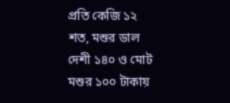প্রতি কেজি ১২ শত, মশুর ডাল দেশী ১৪০ ও মোট মশুর ১০০ টাকায়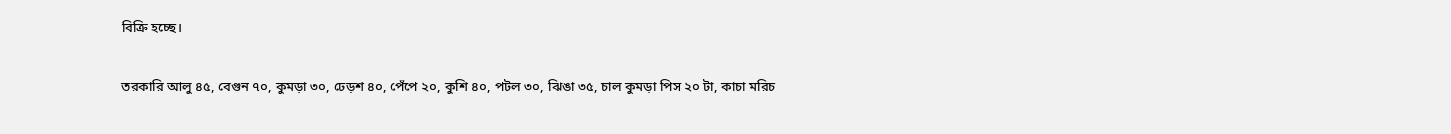বিক্রি হচ্ছে।

তরকারি আলু ৪৫, বেগুন ৭০, কুমড়া ৩০, ঢেড়শ ৪০, পেঁপে ২০, কুশি ৪০, পটল ৩০, ঝিঙা ৩৫, চাল কুমড়া পিস ২০ টা, কাচা মরিচ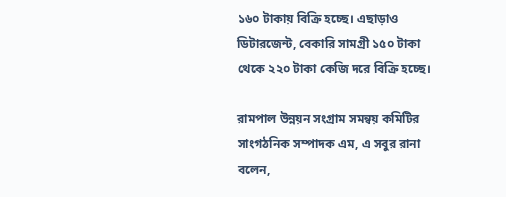১৬০ টাকায় বিক্রি হচ্ছে। এছাড়াও ডিটারজেন্ট, বেকারি সামগ্রী ১৫০ টাকা থেকে ২২০ টাকা কেজি দরে বিক্রি হচ্ছে।

রামপাল উন্নয়ন সংগ্রাম সমন্বয় কমিটির সাংগঠনিক সম্পাদক এম, এ সবুর রানা বলেন,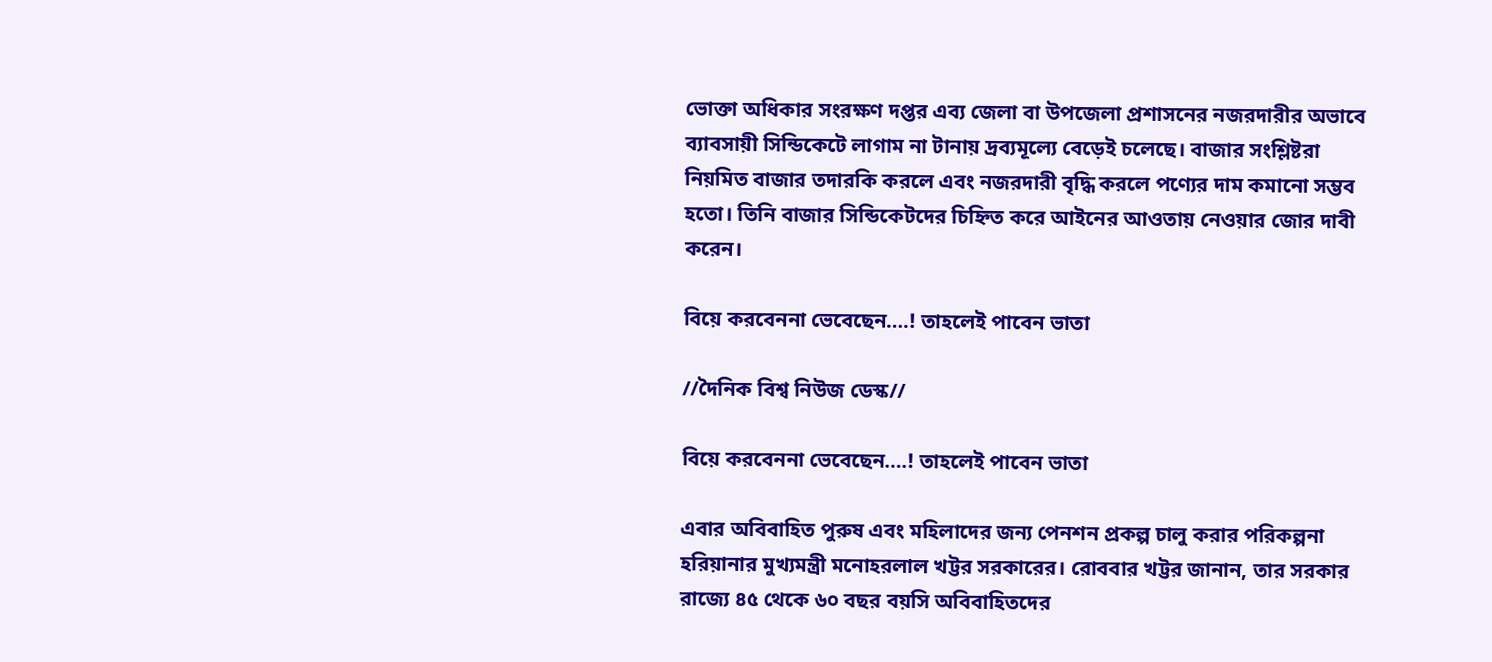ভোক্তা অধিকার সংরক্ষণ দপ্তর এব্য জেলা বা উপজেলা প্রশাসনের নজরদারীর অভাবে ব্যাবসায়ী সিন্ডিকেটে লাগাম না টানায় দ্রব্যমূল্যে বেড়েই চলেছে। বাজার সংশ্লিষ্টরা নিয়মিত বাজার তদারকি করলে এবং নজরদারী বৃদ্ধি করলে পণ্যের দাম কমানো সম্ভব হতো। তিনি বাজার সিন্ডিকেটদের চিহ্নিত করে আইনের আওতায় নেওয়ার জোর দাবী করেন।

বিয়ে করবেননা ভেবেছেন….! তাহলেই পাবেন ভাতা

//দৈনিক বিশ্ব নিউজ ডেস্ক//

বিয়ে করবেননা ভেবেছেন….! তাহলেই পাবেন ভাতা

এবার অবিবাহিত পুরুষ এবং মহিলাদের জন্য পেনশন প্রকল্প চালু করার পরিকল্পনা হরিয়ানার মুখ্যমন্ত্রী মনোহরলাল খট্টর সরকারের। রোববার খট্টর জানান, তার সরকার রাজ্যে ৪৫ থেকে ৬০ বছর বয়সি অবিবাহিতদের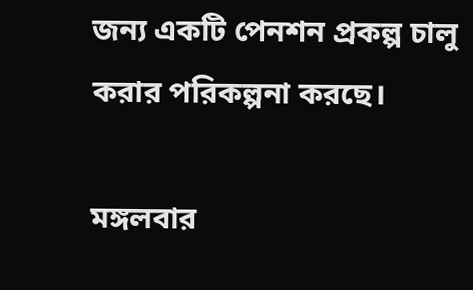জন্য একটি পেনশন প্রকল্প চালু করার পরিকল্পনা করছে।

মঙ্গলবার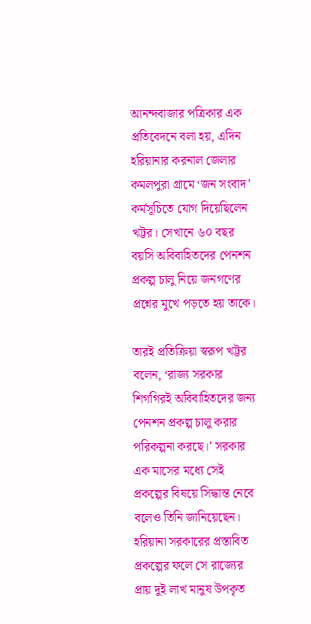আনন্দবাজার পত্রিকার এক প্রতিবেদনে বলা হয়, এদিন হরিয়ানার করনাল জেলার কমলপুরা গ্রামে ‘জন সংবাদ’ কর্মসূচিতে যোগ দিয়েছিলেন খট্টর। সেখানে ৬০ বছর বয়সি অবিবাহিতদের পেনশন প্রকল্প চালু নিয়ে জনগণের প্রশ্নের মুখে পড়তে হয় তাকে।

তারই প্রতিক্রিয়া স্বরূপ খট্টর বলেন, ‘রাজ্য সরকার শিগগিরই অবিবাহিতদের জন্য পেনশন প্রকল্প চালু করার পরিকল্পনা করছে।’ সরকার এক মাসের মধ্যে সেই প্রকল্পের বিষয়ে সিদ্ধান্ত নেবে বলেও তিনি জানিয়েছেন। হরিয়ানা সরকারের প্রস্তাবিত প্রকল্পের ফলে সে রাজ্যের প্রায় দুই লাখ মানুষ উপকৃত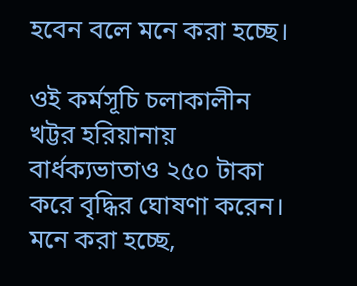হবেন বলে মনে করা হচ্ছে।

ওই কর্মসূচি চলাকালীন খট্টর হরিয়ানায় বার্ধক্যভাতাও ২৫০ টাকা করে বৃদ্ধির ঘোষণা করেন। মনে করা হচ্ছে,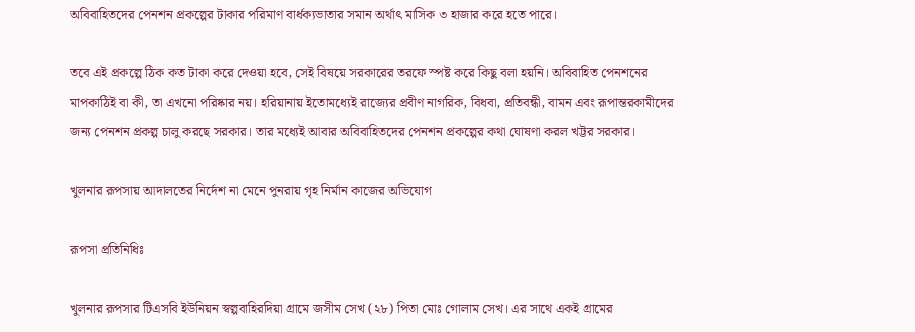অবিবাহিতদের পেনশন প্রকল্পের টাকার পরিমাণ বার্ধক্যভাতার সমান অর্থাৎ মাসিক ৩ হাজার করে হতে পারে।

তবে এই প্রকল্পে ঠিক কত টাকা করে দেওয়া হবে, সেই বিষয়ে সরকারের তরফে স্পষ্ট করে কিছু বলা হয়নি। অবিবাহিত পেনশনের মাপকাঠিই বা কী, তা এখনো পরিষ্কার নয়। হরিয়ানায় ইতোমধ্যেই রাজ্যের প্রবীণ নাগরিক, বিধবা, প্রতিবন্ধী, বামন এবং রূপান্তরকামীদের জন্য পেনশন প্রকল্প চালু করছে সরকার। তার মধ্যেই আবার অবিবাহিতদের পেনশন প্রকল্পের কথা ঘোষণা করল খট্টর সরকার।

খুলনার রূপসায় আদালতের নির্দেশ না মেনে পুনরায় গৃহ নির্মান কাজের অভিযোগ

রূপসা প্রতিনিধিঃ

খুলনার রূপসার টিএসবি ইউনিয়ন স্বল্পবাহিরদিয়া গ্রামে জসীম সেখ (২৮) পিতা মোঃ গোলাম সেখ। এর সাথে একই গ্রামের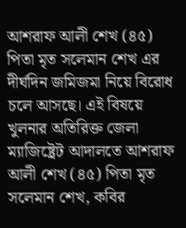আশরাফ আলী শেখ (৪৫) পিতা মৃত সলেমান শেখ এর দীর্ঘদিন জমিজমা নিয়ে বিরোধ চলে আসছে। এই বিষয়ে খুলনার অতিরিক্ত জেলা ম্যাজিষ্ট্রেট আদালতে আশরাফ আলী শেখ (৪৫) পিতা মৃত সলেমান শেখ, কবির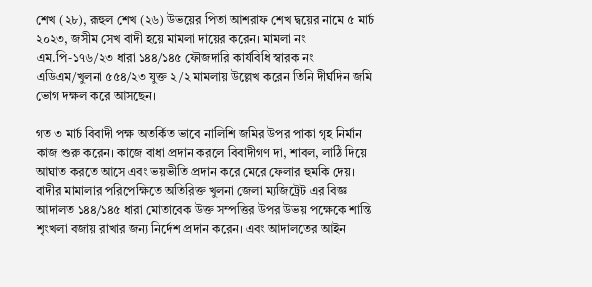শেখ (২৮), রূহুল শেখ (২৬) উভয়ের পিতা আশরাফ শেখ দ্বয়ের নামে ৫ মার্চ ২০২৩, জসীম সেখ বাদী হয়ে মামলা দায়ের করেন। মামলা নং এম.পি-১৭৬/২৩ ধারা ১৪৪/১৪৫ ফৌজদারি কার্যবিধি স্বারক নং এডিএম/খুলনা ৫৫৪/২৩ যুক্ত ২/২ মামলায় উল্লেখ করেন তিনি দীর্ঘদিন জমি ভোগ দক্ষল করে আসছেন।

গত ৩ মার্চ বিবাদী পক্ষ অতর্কিত ভাবে নালিশি জমির উপর পাকা গৃহ নির্মান কাজ শুরু করেন। কাজে বাধা প্রদান করলে বিবাদীগণ দা, শাবল, লাঠি দিয়ে আঘাত করতে আসে এবং ভয়ভীতি প্রদান করে মেরে ফেলার হুমকি দেয়। বাদীর মামালার পরিপেক্ষিতে অতিরিক্ত খুলনা জেলা ম্যজিট্রেট এর বিজ্ঞ আদালত ১৪৪/১৪৫ ধারা মোতাবেক উক্ত সম্পত্তির উপর উভয় পক্ষেকে শান্তি শৃংখলা বজায় রাখার জন্য নির্দেশ প্রদান করেন। এবং আদালতের আইন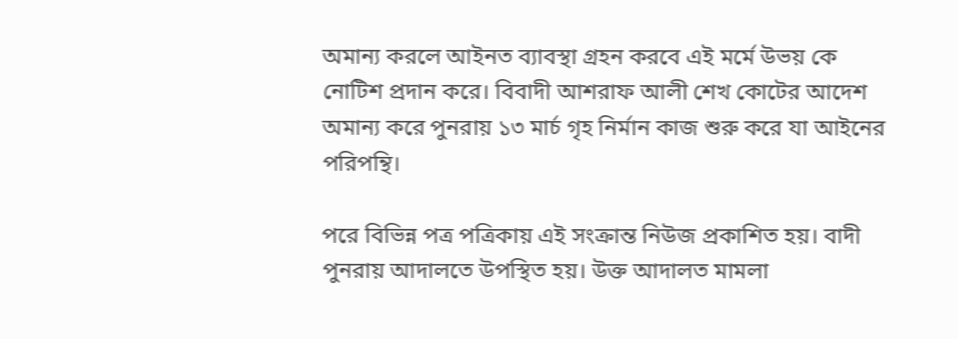অমান্য করলে আইনত ব্যাবস্থা গ্রহন করবে এই মর্মে উভয় কে নোটিশ প্রদান করে। বিবাদী আশরাফ আলী শেখ কোটের আদেশ অমান্য করে পুনরায় ১৩ মার্চ গৃহ নির্মান কাজ শুরু করে যা আইনের পরিপন্থি।

পরে বিভিন্ন পত্র পত্রিকায় এই সংক্রান্ত নিউজ প্রকাশিত হয়। বাদী পুনরায় আদালতে উপস্থিত হয়। উক্ত আদালত মামলা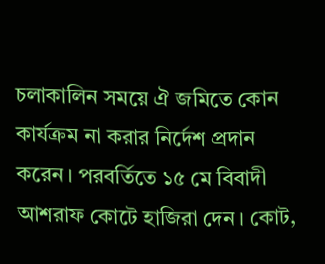চলাকালিন সময়ে ঐ জমিতে কোন কার্যক্রম না করার নির্দেশ প্রদান করেন। পরবর্তিতে ১৫ মে বিবাদী আশরাফ কোটে হাজিরা দেন। কোট,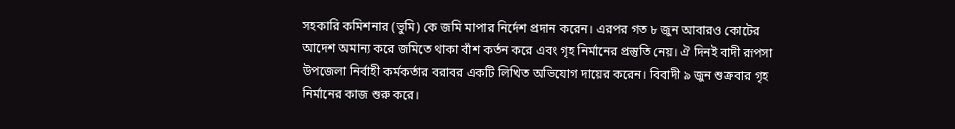সহকারি কমিশনার (ভুমি) কে জমি মাপার নির্দেশ প্রদান করেন। এরপর গত ৮ জুন আবারও কোটের আদেশ অমান্য করে জমিতে থাকা বাঁশ কর্তন করে এবং গৃহ নির্মানের প্রস্তুতি নেয়। ঐ দিনই বাদী রূপসা উপজেলা নির্বাহী কর্মকর্তার বরাবর একটি লিখিত অভিযোগ দায়ের করেন। বিবাদী ৯ জুন শুক্রবার গৃহ নির্মানের কাজ শুরু করে।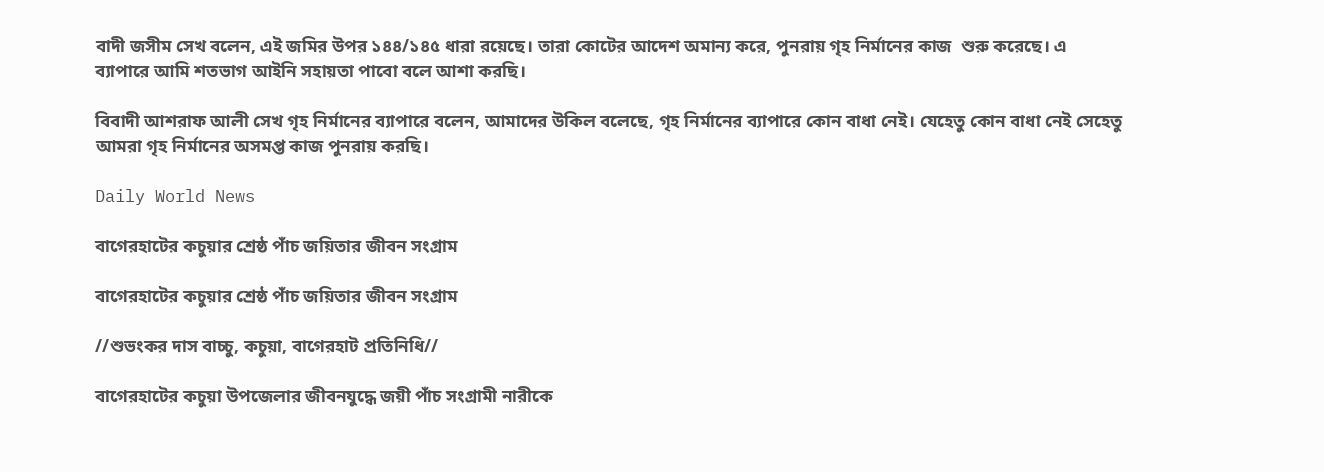বাদী জসীম সেখ বলেন, এই জমির উপর ১৪৪/১৪৫ ধারা রয়েছে। তারা কোটের আদেশ অমান্য করে, পুনরায় গৃহ নির্মানের কাজ  শুরু করেছে। এ ব্যাপারে আমি শতভাগ আইনি সহায়তা পাবো বলে আশা করছি।

বিবাদী আশরাফ আলী সেখ গৃহ নির্মানের ব্যাপারে বলেন, আমাদের উকিল বলেছে, গৃহ নির্মানের ব্যাপারে কোন বাধা নেই। যেহেতু কোন বাধা নেই সেহেতু আমরা গৃহ নির্মানের অসমপ্ত কাজ পুনরায় করছি।

Daily World News

বাগেরহাটের কচুয়ার শ্রেষ্ঠ পাঁচ জয়িতার জীবন সংগ্রাম

বাগেরহাটের কচুয়ার শ্রেষ্ঠ পাঁচ জয়িতার জীবন সংগ্রাম

//শুভংকর দাস বাচ্চু, কচুয়া, বাগেরহাট প্রতিনিধি//

বাগেরহাটের কচুয়া উপজেলার জীবনযুদ্ধে জয়ী পাঁচ সংগ্রামী নারীকে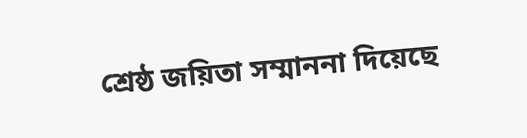শ্রেষ্ঠ জয়িতা সম্মাননা দিয়েছে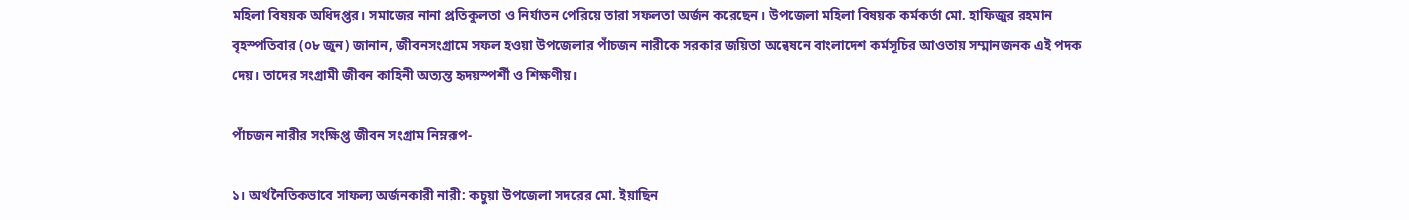মহিলা বিষয়ক অধিদপ্তর। সমাজের নানা প্রতিকুলতা ও নির্যাতন পেরিয়ে তারা সফলতা অর্জন করেছেন। উপজেলা মহিলা বিষয়ক কর্মকর্তা মো. হাফিজুর রহমান বৃহস্পতিবার (০৮ জুন) জানান, জীবনসংগ্রামে সফল হওয়া উপজেলার পাঁচজন নারীকে সরকার জয়িতা অন্বেষনে বাংলাদেশ কর্মসূচির আওতায় সম্মানজনক এই পদক দেয়। তাদের সংগ্রামী জীবন কাহিনী অত্যন্ত হৃদয়স্পর্শী ও শিক্ষণীয়।

পাঁচজন নারীর সংক্ষিপ্ত জীবন সংগ্রাম নিম্নরূপ-

১। অর্থনৈতিকভাবে সাফল্য অর্জনকারী নারী: কচুয়া উপজেলা সদরের মো. ইয়াছিন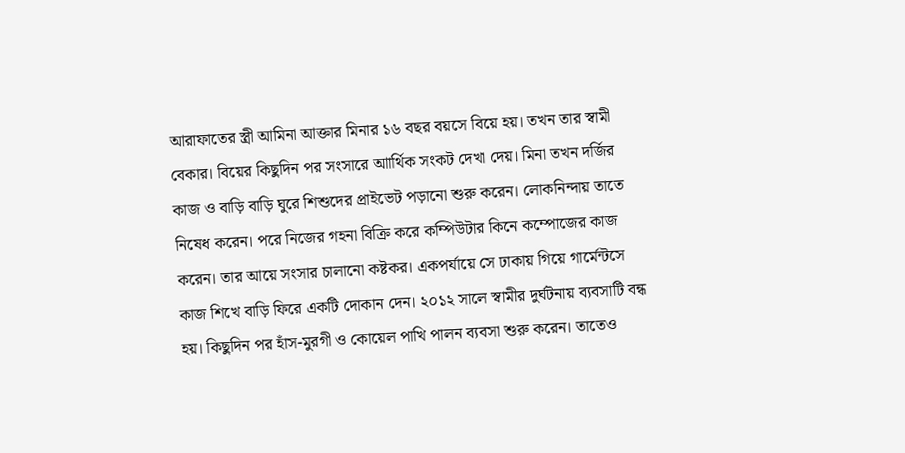আরাফাতের স্ত্রী আমিনা আক্তার মিনার ১৬ বছর বয়সে বিয়ে হয়। তখন তার স্বামী বেকার। বিয়ের কিছুদিন পর সংসারে আার্থিক সংকট দেখা দেয়। মিনা তখন দর্জির কাজ ও বাড়ি বাড়ি ঘুরে শিশুদের প্রাইভেট পড়ানো শুরু করেন। লোকনিন্দায় তাতে নিষেধ করেন। পরে নিজের গহনা বিক্রি করে কম্পিউটার কিনে কম্পোজের কাজ করেন। তার আয়ে সংসার চালানো কষ্টকর। একপর্যায়ে সে ঢাকায় গিয়ে গার্মেন্টসে কাজ শিখে বাড়ি ফিরে একটি দোকান দেন। ২০১২ সালে স্বামীর দুর্ঘটনায় ব্যবসাটি বন্ধ হয়। কিছুদিন পর হাঁস-মুরগী ও কোয়েল পাখি পালন ব্যবসা শুরু করেন। তাতেও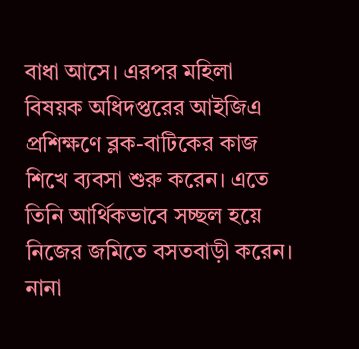বাধা আসে। এরপর মহিলা বিষয়ক অধিদপ্তরের আইজিএ প্রশিক্ষণে ব্লক-বাটিকের কাজ শিখে ব্যবসা শুরু করেন। এতে তিনি আর্থিকভাবে সচ্ছল হয়ে নিজের জমিতে বসতবাড়ী করেন। নানা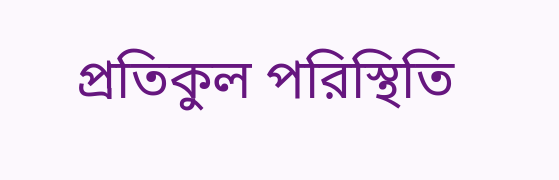প্রতিকুল পরিস্থিতি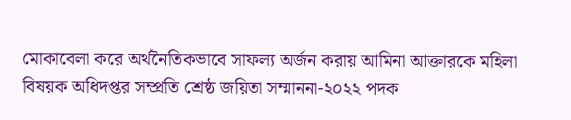মোকাবেলা করে অর্থনৈতিকভাবে সাফল্য অর্জন করায় আমিনা আক্তারকে মহিলা বিষয়ক অধিদপ্তর সম্প্রতি শ্রেষ্ঠ জয়িতা সম্মাননা-২০২২ পদক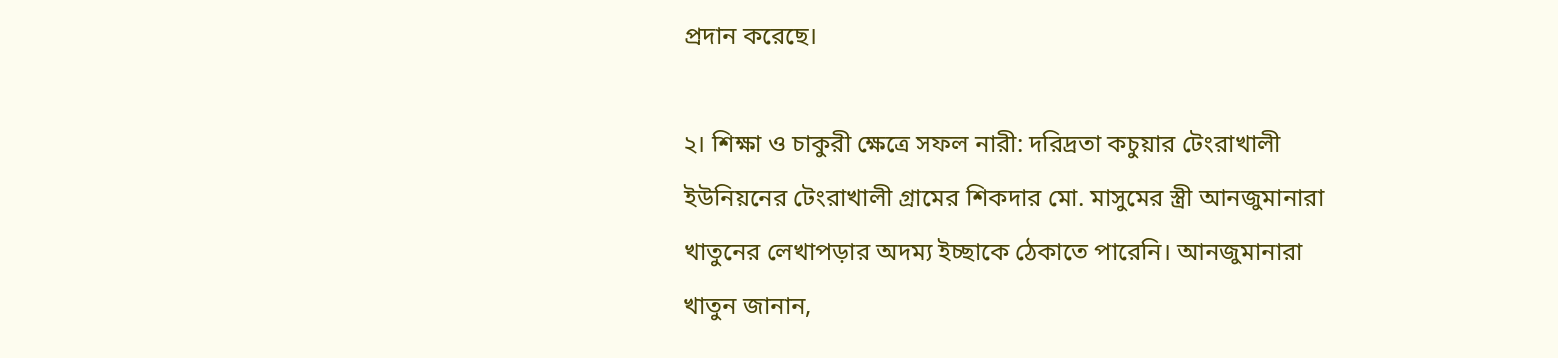প্রদান করেছে।

২। শিক্ষা ও চাকুরী ক্ষেত্রে সফল নারী: দরিদ্রতা কচুয়ার টেংরাখালী ইউনিয়নের টেংরাখালী গ্রামের শিকদার মো. মাসুমের স্ত্রী আনজুমানারা খাতুনের লেখাপড়ার অদম্য ইচ্ছাকে ঠেকাতে পারেনি। আনজুমানারা খাতুন জানান,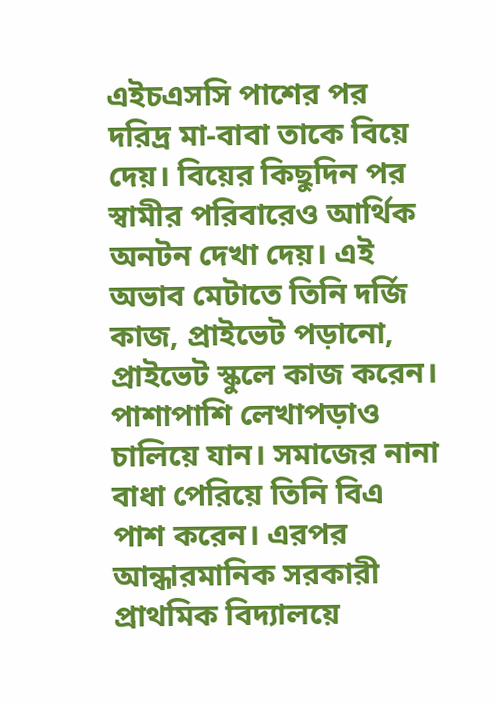এইচএসসি পাশের পর দরিদ্র মা-বাবা তাকে বিয়ে দেয়। বিয়ের কিছুদিন পর স্বামীর পরিবারেও আর্থিক অনটন দেখা দেয়। এই অভাব মেটাতে তিনি দর্জি কাজ, প্রাইভেট পড়ানো, প্রাইভেট স্কুলে কাজ করেন। পাশাপাশি লেখাপড়াও চালিয়ে যান। সমাজের নানা বাধা পেরিয়ে তিনি বিএ পাশ করেন। এরপর আন্ধারমানিক সরকারী প্রাথমিক বিদ্যালয়ে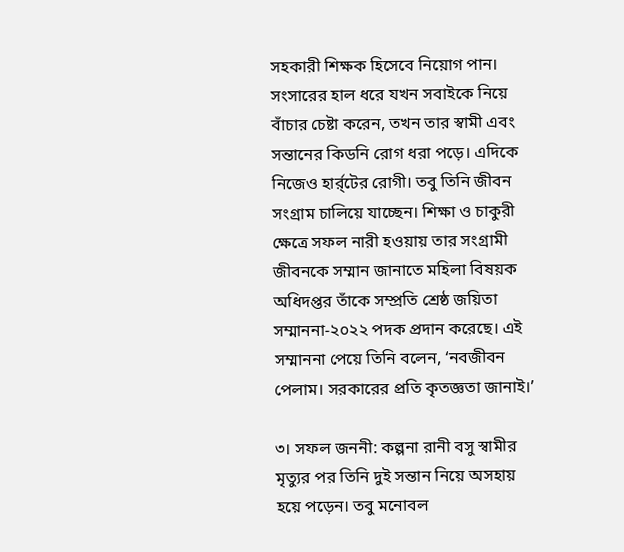সহকারী শিক্ষক হিসেবে নিয়োগ পান। সংসারের হাল ধরে যখন সবাইকে নিয়ে বাঁচার চেষ্টা করেন, তখন তার স্বামী এবং সন্তানের কিডনি রোগ ধরা পড়ে। এদিকে নিজেও হার্র্টের রোগী। তবু তিনি জীবন সংগ্রাম চালিয়ে যাচ্ছেন। শিক্ষা ও চাকুরী ক্ষেত্রে সফল নারী হওয়ায় তার সংগ্রামী জীবনকে সম্মান জানাতে মহিলা বিষয়ক অধিদপ্তর তাঁকে সম্প্রতি শ্রেষ্ঠ জয়িতা সম্মাননা-২০২২ পদক প্রদান করেছে। এই সম্মাননা পেয়ে তিনি বলেন, ‘নবজীবন পেলাম। সরকারের প্রতি কৃতজ্ঞতা জানাই।’

৩। সফল জননী: কল্পনা রানী বসু স্বামীর মৃত্যুর পর তিনি দুই সন্তান নিয়ে অসহায় হয়ে পড়েন। তবু মনোবল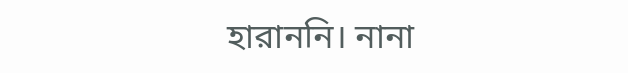হারাননি। নানা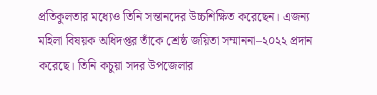প্রতিকুলতার মধ্যেও তিনি সন্তানদের উচ্চশিক্ষিত করেছেন। এজন্য মহিলা বিষয়ক অধিদপ্তর তাঁকে শ্রেষ্ঠ জয়িতা সম্মাননা–২০২২ প্রদান করেছে। তিনি কচুয়া সদর উপজেলার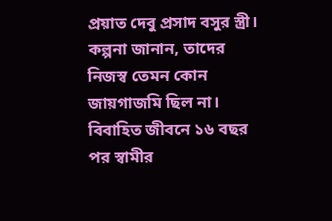প্রয়াত দেবু প্রসাদ বসুর স্ত্রী। কল্পনা জানান, তাদের নিজস্ব তেমন কোন জায়গাজমি ছিল না। বিবাহিত জীবনে ১৬ বছর পর স্বামীর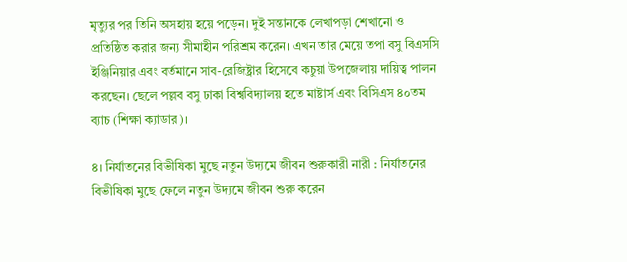মৃত্যুর পর তিনি অসহায় হয়ে পড়েন। দুই সন্তানকে লেখাপড়া শেখানো ও প্রতিষ্ঠিত করার জন্য সীমাহীন পরিশ্রম করেন। এখন তার মেয়ে তপা বসু বিএসসি ইঞ্জিনিয়ার এবং বর্তমানে সাব-রেজিষ্ট্রার হিসেবে কচুয়া উপজেলায় দায়িত্ব পালন করছেন। ছেলে পল্লব বসু ঢাকা বিশ্ববিদ্যালয় হতে মাষ্টার্স এবং বিসিএস ৪০তম ব্যাচ (শিক্ষা ক্যাডার)।

৪। নির্যাতনের বিভীষিকা মুছে নতুন উদ্যমে জীবন শুরুকারী নারী : নির্যাতনের বিভীষিকা মুছে ফেলে নতুন উদ্যমে জীবন শুরু করেন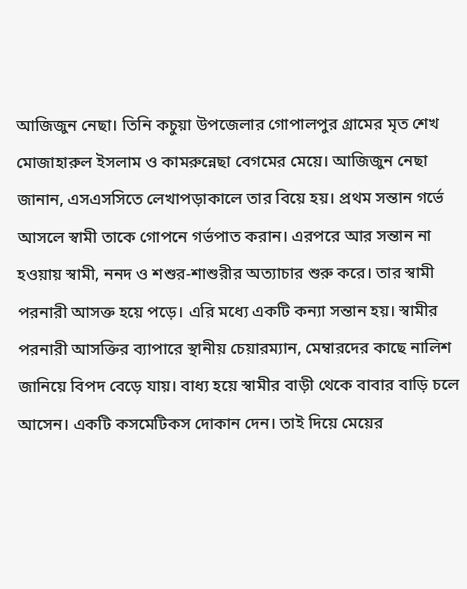আজিজুন নেছা। তিনি কচুয়া উপজেলার গোপালপুর গ্রামের মৃত শেখ মোজাহারুল ইসলাম ও কামরুন্নেছা বেগমের মেয়ে। আজিজুন নেছা জানান, এসএসসিতে লেখাপড়াকালে তার বিয়ে হয়। প্রথম সন্তান গর্ভে আসলে স্বামী তাকে গোপনে গর্ভপাত করান। এরপরে আর সন্তান না হওয়ায় স্বামী, ননদ ও শশুর-শাশুরীর অত্যাচার শুরু করে। তার স্বামী পরনারী আসক্ত হয়ে পড়ে। এরি মধ্যে একটি কন্যা সন্তান হয়। স্বামীর পরনারী আসক্তির ব্যাপারে স্থানীয় চেয়ারম্যান, মেম্বারদের কাছে নালিশ জানিয়ে বিপদ বেড়ে যায়। বাধ্য হয়ে স্বামীর বাড়ী থেকে বাবার বাড়ি চলে আসেন। একটি কসমেটিকস দোকান দেন। তাই দিয়ে মেয়ের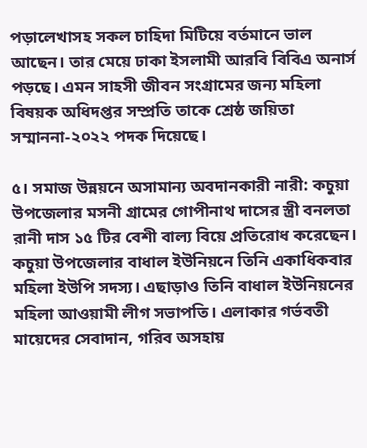পড়ালেখাসহ সকল চাহিদা মিটিয়ে বর্তমানে ভাল আছেন। তার মেয়ে ঢাকা ইসলামী আরবি বিবিএ অনার্স পড়ছে। এমন সাহসী জীবন সংগ্রামের জন্য মহিলা বিষয়ক অধিদপ্তর সম্প্রতি তাকে শ্রেষ্ঠ জয়িতা সম্মাননা-২০২২ পদক দিয়েছে।

৫। সমাজ উন্নয়নে অসামান্য অবদানকারী নারী: কচুয়া উপজেলার মসনী গ্রামের গোপীনাথ দাসের স্ত্রী বনলতা রানী দাস ১৫ টির বেশী বাল্য বিয়ে প্রতিরোধ করেছেন। কচুয়া উপজেলার বাধাল ইউনিয়নে তিনি একাধিকবার মহিলা ইউপি সদস্য। এছাড়াও তিনি বাধাল ইউনিয়নের মহিলা আওয়ামী লীগ সভাপতি। এলাকার গর্ভবতী মায়েদের সেবাদান, গরিব অসহায়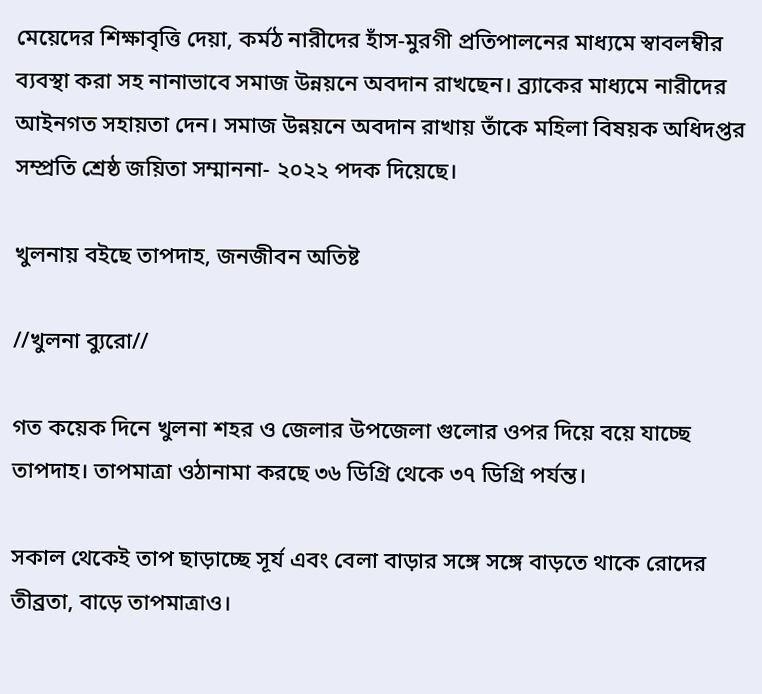মেয়েদের শিক্ষাবৃত্তি দেয়া, কর্মঠ নারীদের হাঁস-মুরগী প্রতিপালনের মাধ্যমে স্বাবলম্বীর ব্যবস্থা করা সহ নানাভাবে সমাজ উন্নয়নে অবদান রাখছেন। ব্র্যাকের মাধ্যমে নারীদের আইনগত সহায়তা দেন। সমাজ উন্নয়নে অবদান রাখায় তাঁকে মহিলা বিষয়ক অধিদপ্তর সম্প্রতি শ্রেষ্ঠ জয়িতা সম্মাননা- ২০২২ পদক দিয়েছে।

খুলনায় বইছে তাপদাহ, জনজীবন অতিষ্ট

//খুলনা ব্যুরো//

গত কয়েক দিনে খুলনা শহর ও জেলার উপজেলা গুলোর ওপর দিয়ে বয়ে যাচ্ছে তাপদাহ। তাপমাত্রা ওঠানামা করছে ৩৬ ডিগ্রি থেকে ৩৭ ডিগ্রি পর্যন্ত।

সকাল থেকেই তাপ ছাড়াচ্ছে সূর্য এবং বেলা বাড়ার সঙ্গে সঙ্গে বাড়তে থাকে রোদের তীব্রতা, বাড়ে তাপমাত্রাও।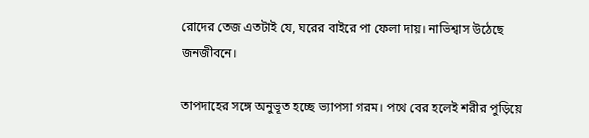রোদের তেজ এতটাই যে, ঘরের বাইরে পা ফেলা দায়। নাভিশ্বাস উঠেছে জনজীবনে।

তাপদাহের সঙ্গে অনুভূত হচ্ছে ভ্যাপসা গরম। পথে বের হলেই শরীর পুড়িয়ে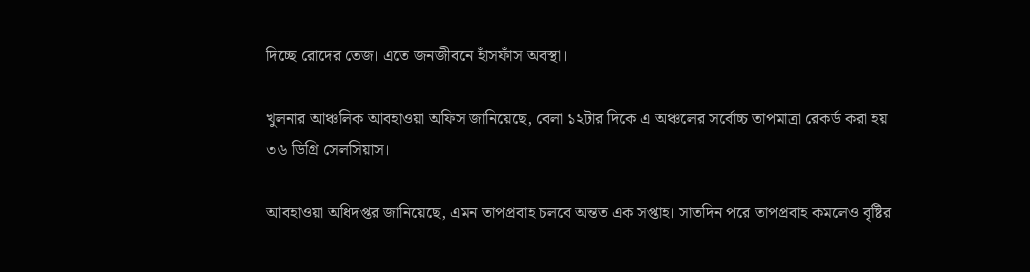দিচ্ছে রোদের তেজ। এতে জনজীবনে হাঁসফাঁস অবস্থা।

খুলনার আঞ্চলিক আবহাওয়া অফিস জানিয়েছে, বেলা ১২টার দিকে এ অঞ্চলের সর্বোচ্চ তাপমাত্রা রেকর্ড করা হয় ৩৬ ডিগ্রি সেলসিয়াস।

আবহাওয়া অধিদপ্তর জানিয়েছে, এমন তাপপ্রবাহ চলবে অন্তত এক সপ্তাহ। সাতদিন পরে তাপপ্রবাহ কমলেও বৃষ্টির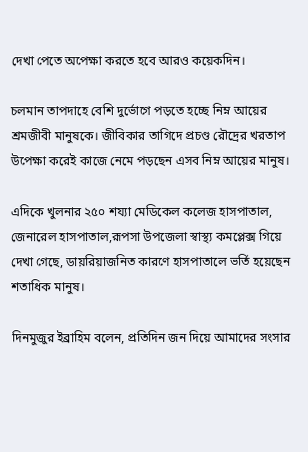দেখা পেতে অপেক্ষা করতে হবে আরও কয়েকদিন।

চলমান তাপদাহে বেশি দুর্ভোগে পড়তে হচ্ছে নিম্ন আয়ের শ্রমজীবী মানুষকে। জীবিকার তাগিদে প্রচণ্ড রৌদ্রের খরতাপ উপেক্ষা করেই কাজে নেমে পড়ছেন এসব নিম্ন আয়ের মানুষ।

এদিকে খুলনার ২৫০ শয্যা মেডিকেল কলেজ হাসপাতাল, জেনারেল হাসপাতাল,রূপসা উপজেলা স্বাস্থ্য কমপ্লেক্স গিয়ে দেখা গেছে, ডায়রিয়াজনিত কারণে হাসপাতালে ভর্তি হয়েছেন শতাধিক মানুষ।

দিনমুজুর ইব্রাহিম বলেন, প্রতিদিন জন দিয়ে আমাদের সংসার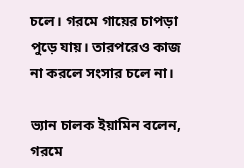চলে। গরমে গায়ের চাপড়া পুড়ে যায়। তারপরেও কাজ না করলে সংসার চলে না।

ভ‍্যান চালক ইয়ামিন বলেন, গরমে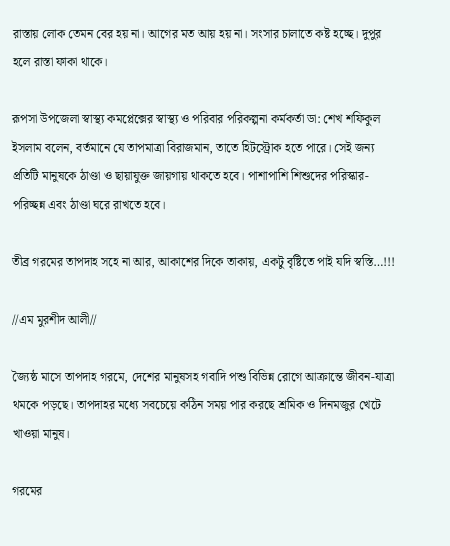রাস্তায় লোক তেমন বের হয় না। আগের মত আয় হয় না। সংসার চালাতে কষ্ট হচ্ছে। দুপুর হলে রাস্তা ফাকা থাকে।

রূপসা উপজেলা স্বাস্থ্য কমপ্লেক্সের স্বাস্থ্য ও পরিবার পরিকল্পনা কর্মকর্তা ডা: শেখ শফিকুল ইসলাম বলেন, বর্তমানে যে তাপমাত্রা বিরাজমান, তাতে হিটস্ট্রোক হতে পারে। সেই জন্য প্রতিটি মানুষকে ঠাণ্ডা ও ছায়াযুক্ত জায়গায় থাকতে হবে। পাশাপাশি শিশুদের পরিস্কার-পরিচ্ছন্ন এবং ঠাণ্ডা ঘরে রাখতে হবে।

তীব্র গরমের তাপদাহ সহে না আর, আকাশের দিকে তাকায়, একটু বৃষ্টিতে পাই যদি স্বস্তি…!!!

//এম মুরশীদ আলী//

জ্যৈষ্ঠ মাসে তাপদাহ গরমে, দেশের মানুষসহ গবাদি পশু বিভিন্ন রোগে আক্রান্তে জীবন-যাত্রা থমকে পড়ছে। তাপদাহর মধ্যে সবচেয়ে কঠিন সময় পার করছে শ্রমিক ও দিনমজুর খেটে খাওয়া মানুষ।

গরমের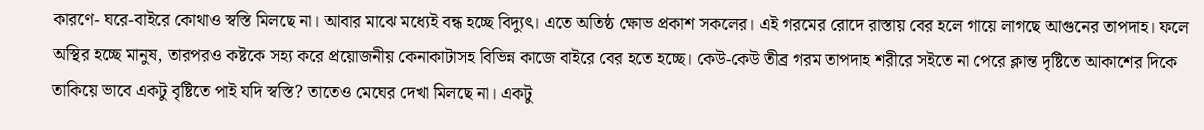কারণে- ঘরে-বাইরে কোথাও স্বস্তি মিলছে না। আবার মাঝে মধ্যেই বন্ধ হচ্ছে বিদ্যুৎ। এতে অতিষ্ঠ ক্ষোভ প্রকাশ সকলের। এই গরমের রোদে রাস্তায় বের হলে গায়ে লাগছে আগুনের তাপদাহ। ফলে অস্থির হচ্ছে মানুষ, তারপরও কষ্টকে সহ্য করে প্রয়োজনীয় কেনাকাটাসহ বিভিন্ন কাজে বাইরে বের হতে হচ্ছে। কেউ-কেউ তীব্র গরম তাপদাহ শরীরে সইতে না পেরে ক্লান্ত দৃষ্টিতে আকাশের দিকে তাকিয়ে ভাবে একটু বৃষ্টিতে পাই যদি স্বস্তি? তাতেও মেঘের দেখা মিলছে না। একটু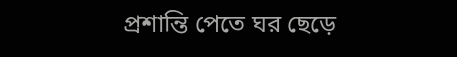প্রশান্তি পেতে ঘর ছেড়ে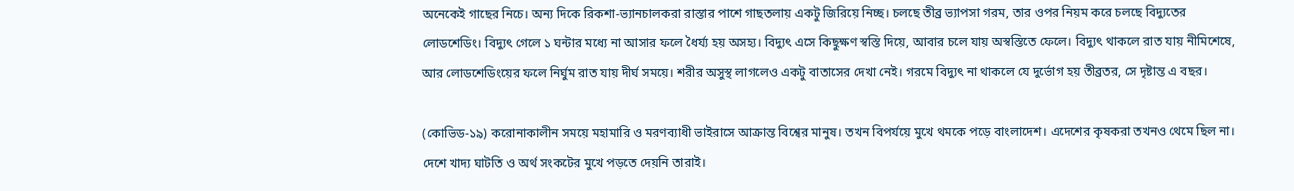অনেকেই গাছের নিচে। অন্য দিকে রিকশা-ভ্যানচালকরা রাস্তার পাশে গাছতলায় একটু জিরিয়ে নিচ্ছ। চলছে তীব্র ভ্যাপসা গরম, তার ওপর নিয়ম করে চলছে বিদ্যুতের লোডশেডিং। বিদ্যুৎ গেলে ১ ঘন্টার মধ্যে না আসার ফলে ধৈর্য্য হয় অসহ্য। বিদ্যুৎ এসে কিছুক্ষণ স্বস্তি দিয়ে, আবার চলে যায় অস্বস্তিতে ফেলে। বিদ্যুৎ থাকলে রাত যায় নীমিশেষে, আর লোডশেডিংয়ের ফলে নির্ঘুম রাত যায় দীর্ঘ সময়ে। শরীর অসুস্থ লাগলেও একটু বাতাসের দেখা নেই। গরমে বিদ্যুৎ না থাকলে যে দুর্ভোগ হয় তীব্রতর, সে দৃষ্টান্ত এ বছর।

(কোভিড-১৯) করোনাকালীন সময়ে মহামারি ও মরণব্যাধী ভাইরাসে আক্রান্ত বিশ্বের মানুষ। তখন বিপর্যয়ে মুখে থমকে পড়ে বাংলাদেশ। এদেশের কৃষকরা তখনও থেমে ছিল না। দেশে খাদ্য ঘাটতি ও অর্থ সংকটের মুখে পড়তে দেয়নি তারাই।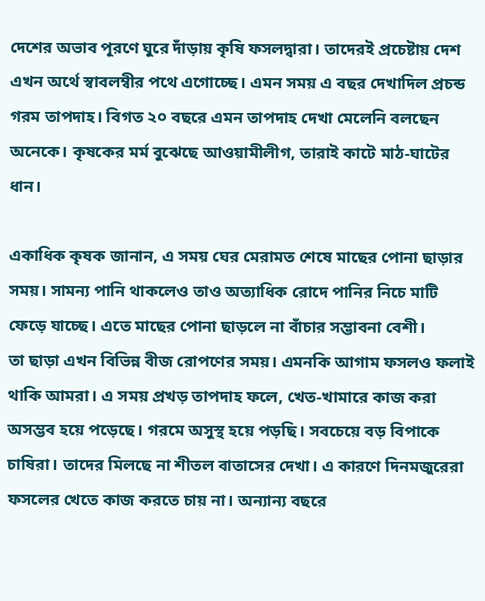দেশের অভাব পূরণে ঘুরে দাঁড়ায় কৃষি ফসলদ্বারা। তাদেরই প্রচেষ্টায় দেশ এখন অর্থে স্বাবলম্বীর পথে এগোচ্ছে। এমন সময় এ বছর দেখাদিল প্রচন্ড গরম তাপদাহ। বিগত ২০ বছরে এমন তাপদাহ দেখা মেলেনি বলছেন অনেকে। কৃষকের মর্ম বুঝেছে আওয়ামীলীগ, তারাই কাটে মাঠ-ঘাটের ধান।

একাধিক কৃষক জানান, এ সময় ঘের মেরামত শেষে মাছের পোনা ছাড়ার সময়। সামন্য পানি থাকলেও তাও অত্যাধিক রোদে পানির নিচে মাটি ফেড়ে যাচ্ছে। এতে মাছের পোনা ছাড়লে না বাঁচার সম্ভাবনা বেশী।
তা ছাড়া এখন বিভিন্ন বীজ রোপণের সময়। এমনকি আগাম ফসলও ফলাই থাকি আমরা। এ সময় প্রখড় তাপদাহ ফলে, খেত-খামারে কাজ করা অসম্ভব হয়ে পড়েছে। গরমে অসুস্থ হয়ে পড়ছি। সবচেয়ে বড় বিপাকে চাষিরা। তাদের মিলছে না শীতল বাতাসের দেখা। এ কারণে দিনমজুরেরা ফসলের খেতে কাজ করতে চায় না। অন্যান্য বছরে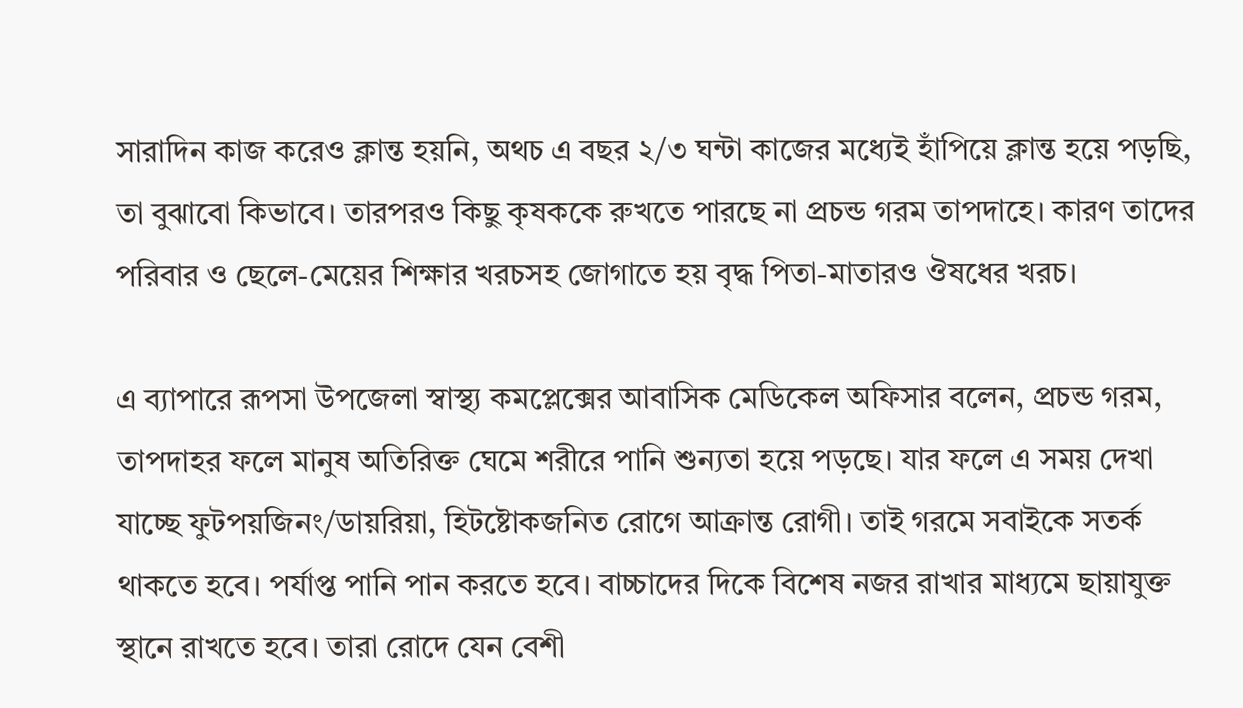সারাদিন কাজ করেও ক্লান্ত হয়নি, অথচ এ বছর ২/৩ ঘন্টা কাজের মধ্যেই হাঁপিয়ে ক্লান্ত হয়ে পড়ছি, তা বুঝাবো কিভাবে। তারপরও কিছু কৃষককে রুখতে পারছে না প্রচন্ড গরম তাপদাহে। কারণ তাদের পরিবার ও ছেলে-মেয়ের শিক্ষার খরচসহ জোগাতে হয় বৃদ্ধ পিতা-মাতারও ঔষধের খরচ।

এ ব্যাপারে রূপসা উপজেলা স্বাস্থ্য কমপ্লেক্সের আবাসিক মেডিকেল অফিসার বলেন, প্রচন্ড গরম, তাপদাহর ফলে মানুষ অতিরিক্ত ঘেমে শরীরে পানি শুন্যতা হয়ে পড়ছে। যার ফলে এ সময় দেখা যাচ্ছে ফুটপয়জিনং/ডায়রিয়া, হিটষ্টোকজনিত রোগে আক্রান্ত রোগী। তাই গরমে সবাইকে সতর্ক থাকতে হবে। পর্যাপ্ত পানি পান করতে হবে। বাচ্চাদের দিকে বিশেষ নজর রাখার মাধ্যমে ছায়াযুক্ত স্থানে রাখতে হবে। তারা রোদে যেন বেশী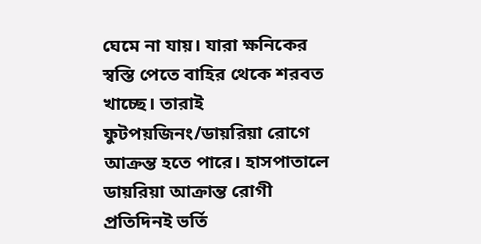ঘেমে না যায়। যারা ক্ষনিকের স্বস্তি পেতে বাহির থেকে শরবত খাচ্ছে। তারাই ফুটপয়জিনং/ডায়রিয়া রোগে আক্রন্ত হতে পারে। হাসপাতালে ডায়রিয়া আক্রান্ত রোগী প্রতিদিনই ভর্তি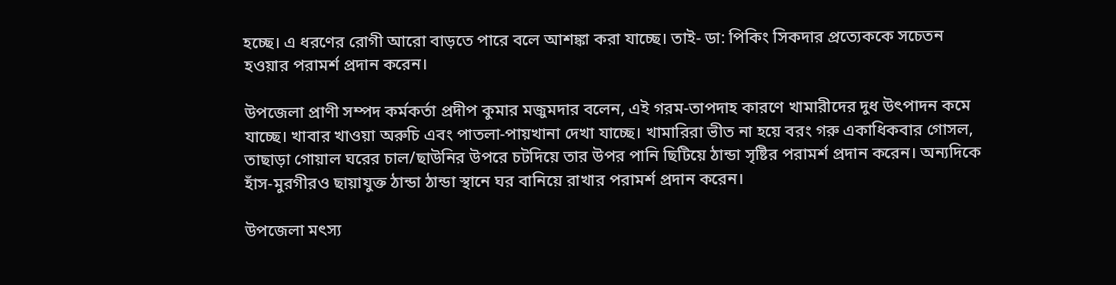হচ্ছে। এ ধরণের রোগী আরো বাড়তে পারে বলে আশঙ্কা করা যাচ্ছে। তাই- ডা: পিকিং সিকদার প্রত্যেককে সচেতন হওয়ার পরামর্শ প্রদান করেন।

উপজেলা প্রাণী সম্পদ কর্মকর্তা প্রদীপ কুমার মজুমদার বলেন, এই গরম-তাপদাহ কারণে খামারীদের দুধ উৎপাদন কমে যাচ্ছে। খাবার খাওয়া অরুচি এবং পাতলা-পায়খানা দেখা যাচ্ছে। খামারিরা ভীত না হয়ে বরং গরু একাধিকবার গোসল, তাছাড়া গোয়াল ঘরের চাল/ছাউনির উপরে চটদিয়ে তার উপর পানি ছিটিয়ে ঠান্ডা সৃষ্টির পরামর্শ প্রদান করেন। অন্যদিকে হাঁস-মুরগীরও ছায়াযুক্ত ঠান্ডা ঠান্ডা স্থানে ঘর বানিয়ে রাখার পরামর্শ প্রদান করেন।

উপজেলা মৎস্য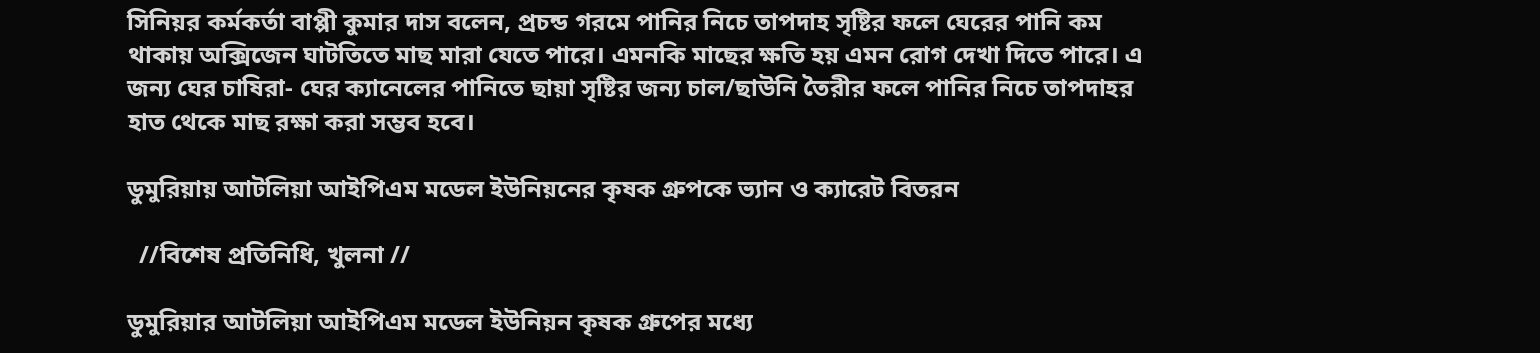সিনিয়র কর্মকর্তা বাপ্পী কুমার দাস বলেন, প্রচন্ড গরমে পানির নিচে তাপদাহ সৃষ্টির ফলে ঘেরের পানি কম থাকায় অক্সিজেন ঘাটতিতে মাছ মারা যেতে পারে। এমনকি মাছের ক্ষতি হয় এমন রোগ দেখা দিতে পারে। এ জন্য ঘের চাষিরা- ঘের ক্যানেলের পানিতে ছায়া সৃষ্টির জন্য চাল/ছাউনি তৈরীর ফলে পানির নিচে তাপদাহর হাত থেকে মাছ রক্ষা করা সম্ভব হবে।

ডুমুরিয়ায় আটলিয়া আইপিএম মডেল ইউনিয়নের কৃষক গ্রুপকে ভ‍্যান ও ক‍্যারেট বিতরন

  //বিশেষ প্রতিনিধি, খুলনা //

ডুমুরিয়ার আটলিয়া আইপিএম মডেল ইউনিয়ন কৃষক গ্রুপের মধ‍্যে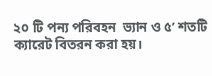২০ টি পন‍্য পরিবহন  ভ‍্যান ও ৫’ শতটি ক‍্যারেট বিতরন করা হয়।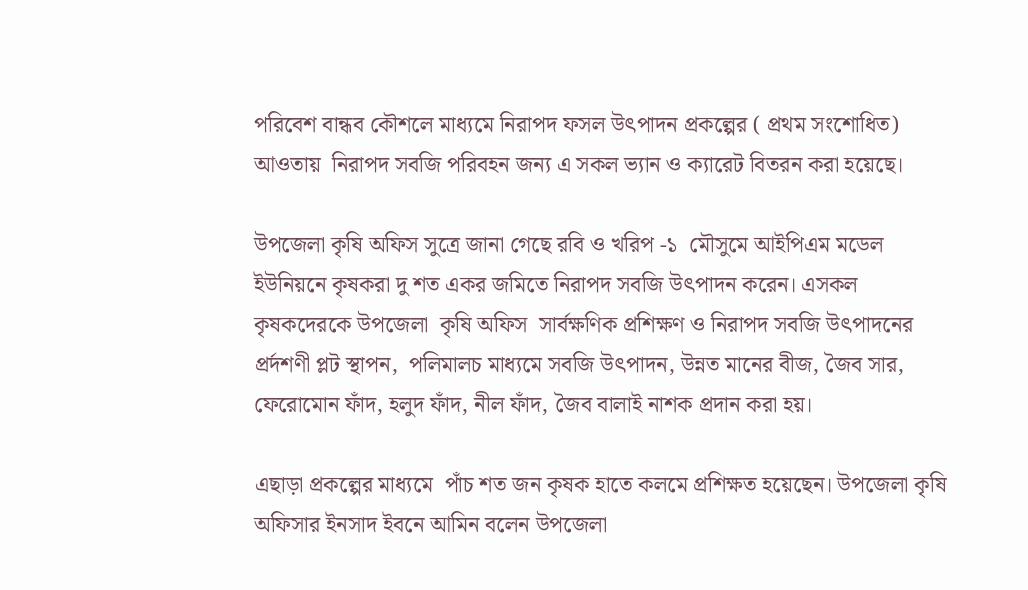পরিবেশ বান্ধব কৌশলে মাধ‍্যমে নিরাপদ ফসল উৎপাদন প্রকল্পের ( প্রথম সংশোধিত) আওতায়  নিরাপদ সবজি পরিবহন জন‍্য এ সকল ভ‍্যান ও ক‍্যারেট বিতরন করা হয়েছে।

উপজেলা কৃষি অফিস সুত্রে জানা গেছে রবি ও খরিপ -১  মৌসুমে আইপিএম মডেল ইউনিয়নে কৃষকরা দু শত একর জমিতে নিরাপদ সবজি উৎপাদন করেন। এসকল কৃষকদেরকে উপজেলা  কৃষি অফিস  সার্বক্ষণিক প্রশিক্ষণ ও নিরাপদ সবজি উৎপাদনের  প্রর্দশণী প্লট স্থাপন,  পলিমালচ মাধ‍্যমে সবজি উৎপাদন, উন্নত মানের বীজ, জৈব সার, ফেরোমোন ফাঁদ, হলুদ ফাঁদ, নীল ফাঁদ, জৈব‍ বালাই নাশক প্রদান করা হয়।

এছাড়া প্রকল্পের মাধ‍্যমে  পাঁচ শত জন কৃষক হাতে কলমে প্রশিক্ষত হয়েছেন। উপজেলা কৃষি অফিসার ইনসাদ ইবনে আমিন বলেন উপজেলা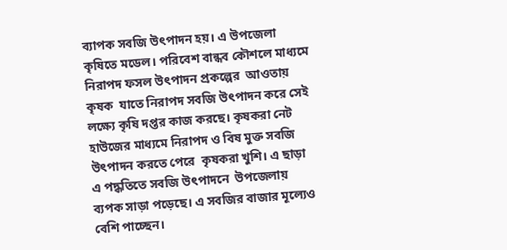ব‍্যাপক সবজি উৎপাদন হয়। এ উপজেলা কৃষিতে মডেল। পরিবেশ বান্ধব কৌশলে মাধ‍্যমে নিরাপদ ফসল উৎপাদন প্রকল্পের  আওতায় কৃষক  যাতে নিরাপদ সবজি উৎপাদন করে সেই লক্ষ্যে কৃষি দপ্তর কাজ করছে। কৃষকরা নেট হাউজের মাধ‍্যমে নিরাপদ ও বিষ মুক্ত সবজি উৎপাদন করতে পেরে  কৃষকরা খুশি। এ ছাড়া এ পদ্ধতিতে সবজি উৎপাদনে  উপজেলায় ব‍্যপক সাড়া পড়েছে। এ সবজির বাজার মূল‍্যেও  বেশি পাচ্ছেন।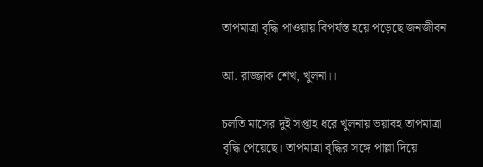তাপমাত্রা বৃদ্ধি পাওয়ায় বিপর্যস্ত হয়ে পড়েছে জনজীবন

আ. রাজ্জাক শেখ, খুলনা।।

চলতি মাসের দুই সপ্তাহ ধরে খুলনায় ভয়াবহ তাপমাত্রা বৃদ্ধি পেয়েছে। তাপমাত্রা বৃদ্ধির সঙ্গে পাল্লা দিয়ে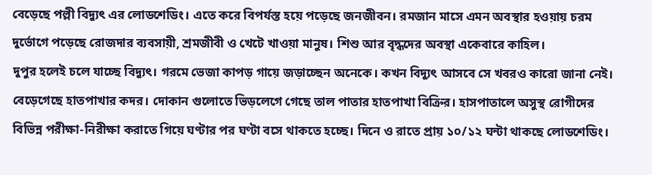বেড়েছে পল্লী বিদ্যুৎ এর লোডশেডিং। এতে করে বিপর্যস্ত হয়ে পড়েছে জনজীবন। রমজান মাসে এমন অবস্থার হওয়ায় চরম দুর্ভোগে পড়েছে রোজদার ব্যবসায়ী, শ্রমজীবী ও খেটে খাওয়া মানুষ। শিশু আর বৃদ্ধদের অবস্থা একেবারে কাহিল।
দুপুর হলেই চলে যাচ্ছে বিদ্যুৎ। গরমে ভেজা কাপড় গায়ে জড়াচ্ছেন অনেকে। কখন বিদ্যুৎ আসবে সে খবরও কারো জানা নেই। বেড়েগেছে হাতপাখার কদর। দোকান গুলোতে ভিড়লেগে গেছে তাল পাতার হাতপাখা বিক্রির। হাসপাতালে অসুস্থ রোগীদের বিভিন্ন পরীক্ষা-নিরীক্ষা করাতে গিয়ে ঘণ্টার পর ঘণ্টা বসে থাকতে হচ্ছে। দিনে ও রাতে প্রায় ১০/১২ ঘন্টা থাকছে লোডশেডিং।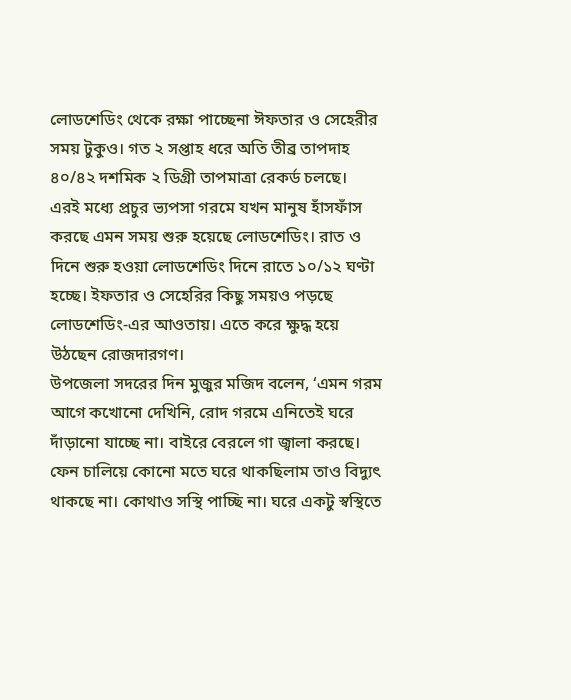লোডশেডিং থেকে রক্ষা পাচ্ছেনা ঈফতার ও সেহেরীর সময় টুকুও। গত ২ সপ্তাহ ধরে অতি তীব্র তাপদাহ ৪০/৪২ দশমিক ২ ডিগ্রী তাপমাত্রা রেকর্ড চলছে।
এরই মধ্যে প্রচুর ভ্যপসা গরমে যখন মানুষ হাঁসফাঁস করছে এমন সময় শুরু হয়েছে লোডশেডিং। রাত ও দিনে শুরু হওয়া লোডশেডিং দিনে রাতে ১০/১২ ঘণ্টা হচ্ছে। ইফতার ও সেহেরির কিছু সময়ও পড়ছে লোডশেডিং-এর আওতায়। এতে করে ক্ষুদ্ধ হয়ে উঠছেন রোজদারগণ।
উপজেলা সদরের দিন মুজুর মজিদ বলেন, ‘এমন গরম আগে কখোনো দেখিনি, রোদ গরমে এনিতেই ঘরে দাঁড়ানো যাচ্ছে না। বাইরে বেরলে গা জ্বালা করছে। ফেন চালিয়ে কোনো মতে ঘরে থাকছিলাম তাও বিদ্যুৎ থাকছে না। কোথাও সস্থি পাচ্ছি না। ঘরে একটু স্বস্থিতে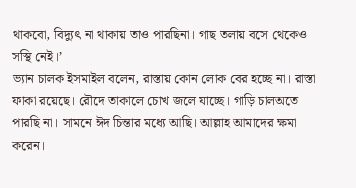থাকবো, বিদ্যুৎ না থাকায় তাও পারছিনা। গাছ তলায় বসে থেকেও সস্থি নেই।’
ভ্যান চালক ইসমাইল বলেন, রাস্তায় কোন লোক বের হচ্ছে না। রাস্তা ফাকা রয়েছে। রৌদে তাকালে চোখ জলে যাচ্ছে। গাড়ি চালঅতে পারছি না। সামনে ঈদ চিন্তার মধ্যে আছি। আল্লাহ আমাদের ক্ষমা করেন।